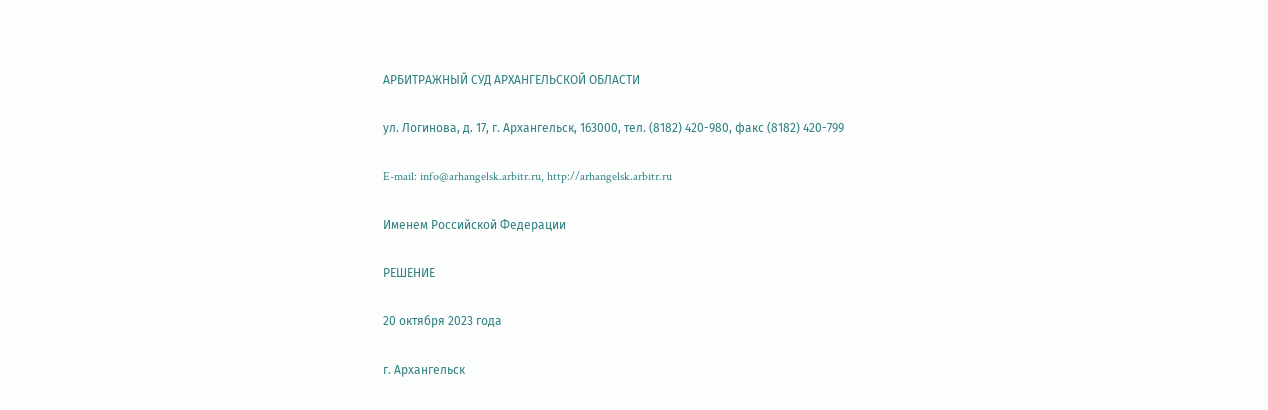АРБИТРАЖНЫЙ СУД АРХАНГЕЛЬСКОЙ ОБЛАСТИ

ул. Логинова, д. 17, г. Архангельск, 163000, тел. (8182) 420-980, факс (8182) 420-799

E-mail: info@arhangelsk.arbitr.ru, http://arhangelsk.arbitr.ru

Именем Российской Федерации

РЕШЕНИЕ

20 октября 2023 года

г. Архангельск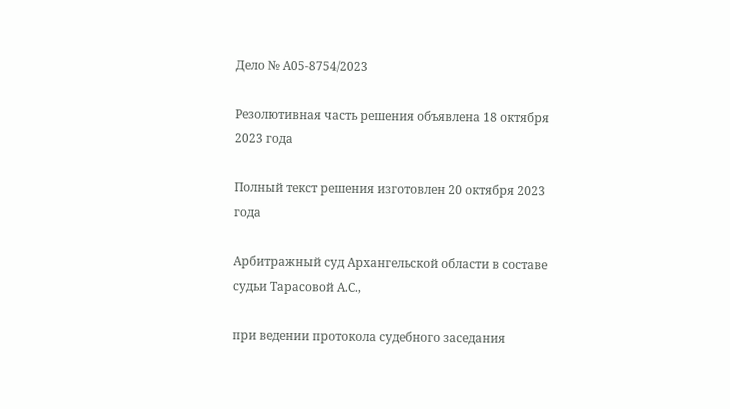Дело № А05-8754/2023

Резолютивная часть решения объявлена 18 октября 2023 года

Полный текст решения изготовлен 20 октября 2023 года

Арбитражный суд Архангельской области в составе судьи Тарасовой А.С.,

при ведении протокола судебного заседания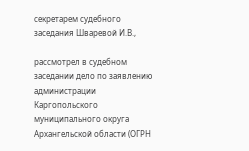секретарем судебного заседания Шваревой И.В.,

рассмотрел в судебном заседании дело по заявлению администрации Каргопольского муниципального округа Архангельской области (ОГРН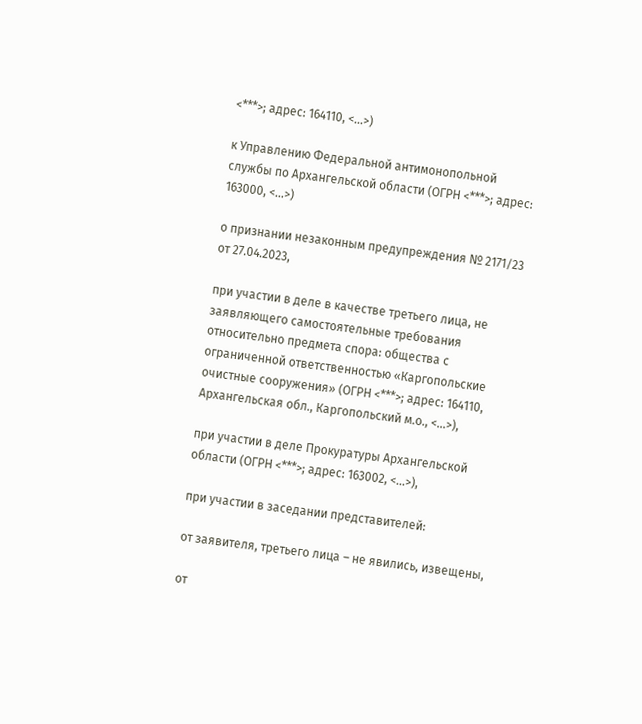<***>; адрес: 164110, <...>)

к Управлению Федеральной антимонопольной службы по Архангельской области (ОГРН <***>; адрес: 163000, <...>)

о признании незаконным предупреждения № 2171/23 от 27.04.2023,

при участии в деле в качестве третьего лица, не заявляющего самостоятельные требования относительно предмета спора: общества с ограниченной ответственностью «Каргопольские очистные сооружения» (ОГРН <***>; адрес: 164110, Архангельская обл., Каргопольский м.о., <...>),

при участии в деле Прокуратуры Архангельской области (ОГРН <***>; адрес: 163002, <...>),

при участии в заседании представителей:

от заявителя, третьего лица – не явились, извещены,

от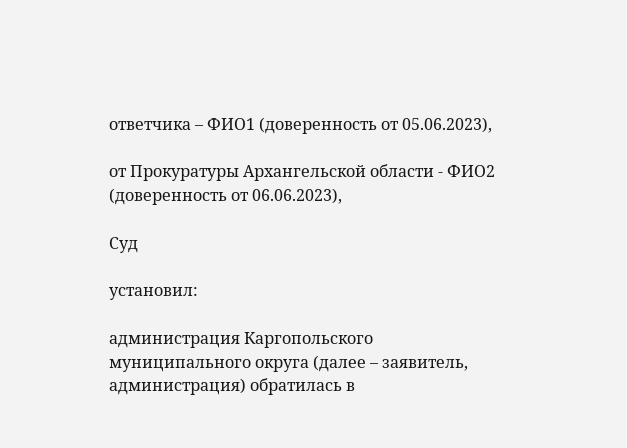ответчика – ФИО1 (доверенность от 05.06.2023),

от Прокуратуры Архангельской области - ФИО2 (доверенность от 06.06.2023),

Суд

установил:

администрация Каргопольского муниципального округа (далее – заявитель, администрация) обратилась в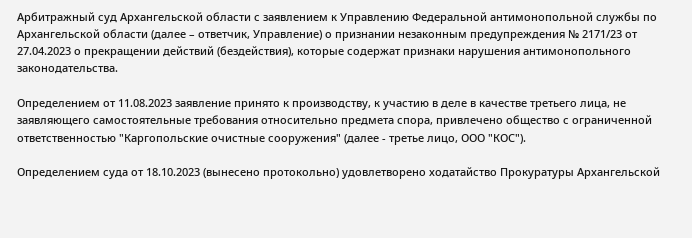Арбитражный суд Архангельской области с заявлением к Управлению Федеральной антимонопольной службы по Архангельской области (далее – ответчик, Управление) о признании незаконным предупреждения № 2171/23 от 27.04.2023 о прекращении действий (бездействия), которые содержат признаки нарушения антимонопольного законодательства.

Определением от 11.08.2023 заявление принято к производству, к участию в деле в качестве третьего лица, не заявляющего самостоятельные требования относительно предмета спора, привлечено общество с ограниченной ответственностью "Каргопольские очистные сооружения" (далее - третье лицо, ООО "КОС").

Определением суда от 18.10.2023 (вынесено протокольно) удовлетворено ходатайство Прокуратуры Архангельской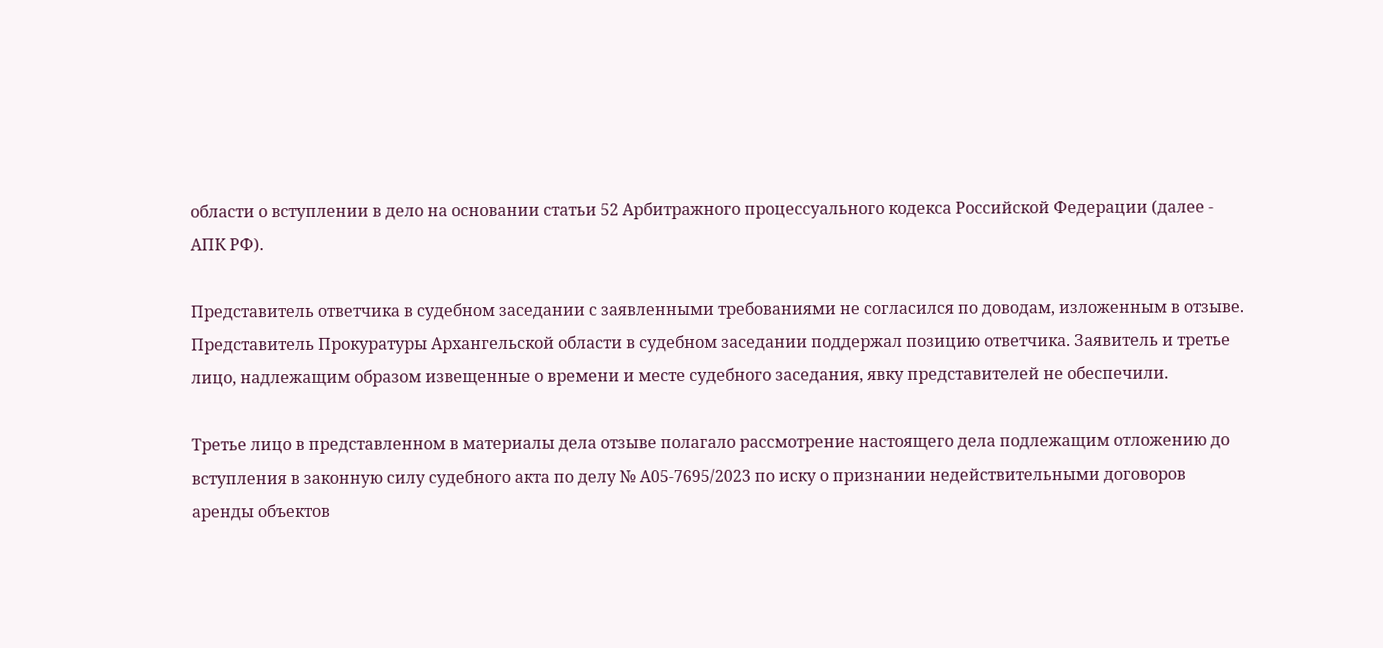области о вступлении в дело на основании статьи 52 Арбитражного процессуального кодекса Российской Федерации (далее - АПК РФ).

Представитель ответчика в судебном заседании с заявленными требованиями не согласился по доводам, изложенным в отзыве. Представитель Прокуратуры Архангельской области в судебном заседании поддержал позицию ответчика. Заявитель и третье лицо, надлежащим образом извещенные о времени и месте судебного заседания, явку представителей не обеспечили.

Третье лицо в представленном в материалы дела отзыве полагало рассмотрение настоящего дела подлежащим отложению до вступления в законную силу судебного акта по делу № А05-7695/2023 по иску о признании недействительными договоров аренды объектов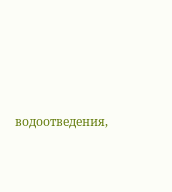водоотведения,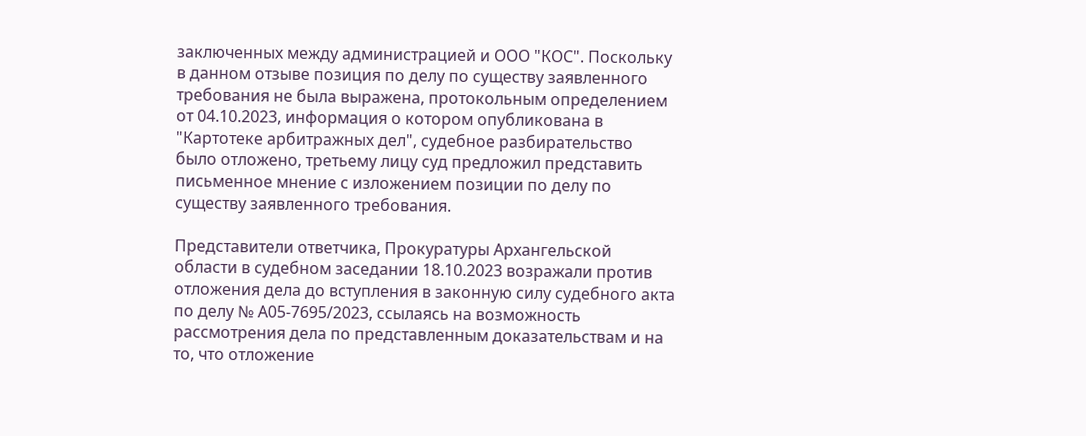заключенных между администрацией и ООО "КОС". Поскольку в данном отзыве позиция по делу по существу заявленного требования не была выражена, протокольным определением от 04.10.2023, информация о котором опубликована в "Картотеке арбитражных дел", судебное разбирательство было отложено, третьему лицу суд предложил представить письменное мнение с изложением позиции по делу по существу заявленного требования.

Представители ответчика, Прокуратуры Архангельской области в судебном заседании 18.10.2023 возражали против отложения дела до вступления в законную силу судебного акта по делу № А05-7695/2023, ссылаясь на возможность рассмотрения дела по представленным доказательствам и на то, что отложение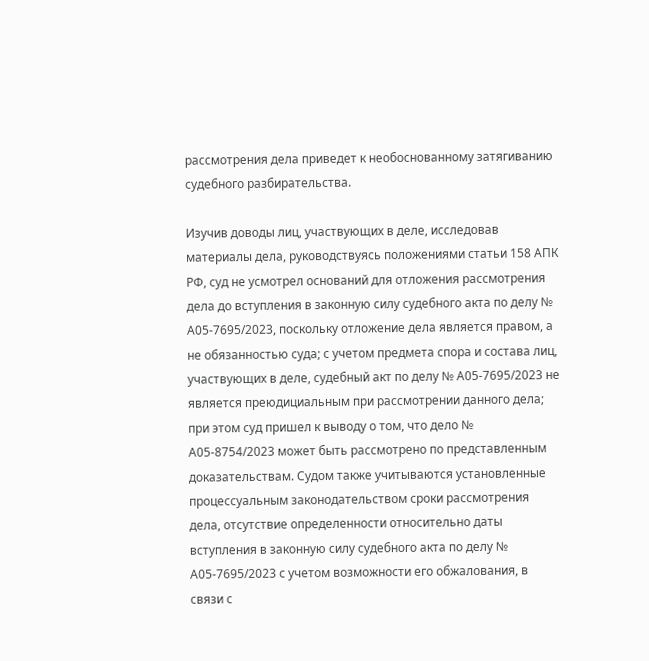рассмотрения дела приведет к необоснованному затягиванию судебного разбирательства.

Изучив доводы лиц, участвующих в деле, исследовав материалы дела, руководствуясь положениями статьи 158 АПК РФ, суд не усмотрел оснований для отложения рассмотрения дела до вступления в законную силу судебного акта по делу № А05-7695/2023, поскольку отложение дела является правом, а не обязанностью суда; с учетом предмета спора и состава лиц, участвующих в деле, судебный акт по делу № А05-7695/2023 не является преюдициальным при рассмотрении данного дела; при этом суд пришел к выводу о том, что дело № А05-8754/2023 может быть рассмотрено по представленным доказательствам. Судом также учитываются установленные процессуальным законодательством сроки рассмотрения дела, отсутствие определенности относительно даты вступления в законную силу судебного акта по делу № А05-7695/2023 с учетом возможности его обжалования, в связи с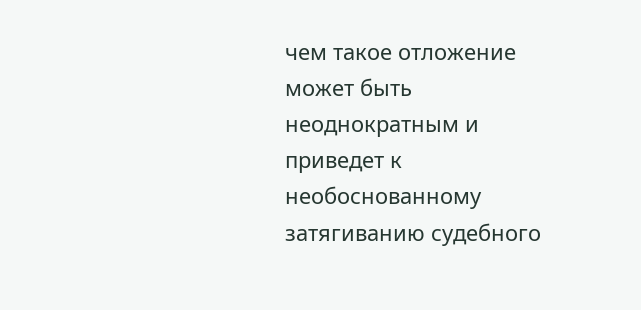чем такое отложение может быть неоднократным и приведет к необоснованному затягиванию судебного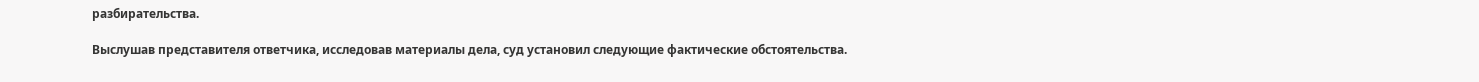разбирательства.

Выслушав представителя ответчика, исследовав материалы дела, суд установил следующие фактические обстоятельства.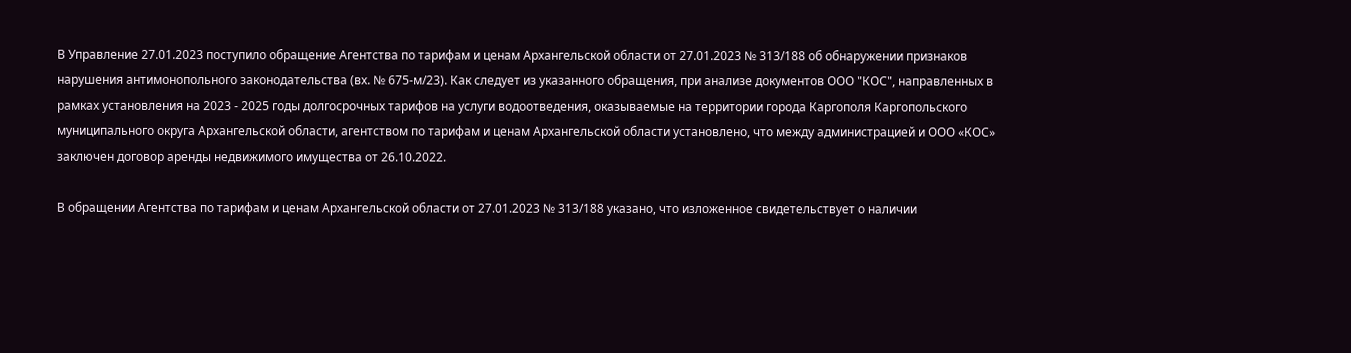В Управление 27.01.2023 поступило обращение Агентства по тарифам и ценам Архангельской области от 27.01.2023 № 313/188 об обнаружении признаков нарушения антимонопольного законодательства (вх. № 675-м/23). Как следует из указанного обращения, при анализе документов ООО "КОС", направленных в рамках установления на 2023 - 2025 годы долгосрочных тарифов на услуги водоотведения, оказываемые на территории города Каргополя Каргопольского муниципального округа Архангельской области, агентством по тарифам и ценам Архангельской области установлено, что между администрацией и ООО «КОС» заключен договор аренды недвижимого имущества от 26.10.2022.

В обращении Агентства по тарифам и ценам Архангельской области от 27.01.2023 № 313/188 указано, что изложенное свидетельствует о наличии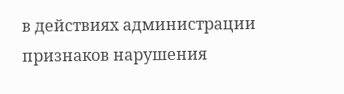в действиях администрации признаков нарушения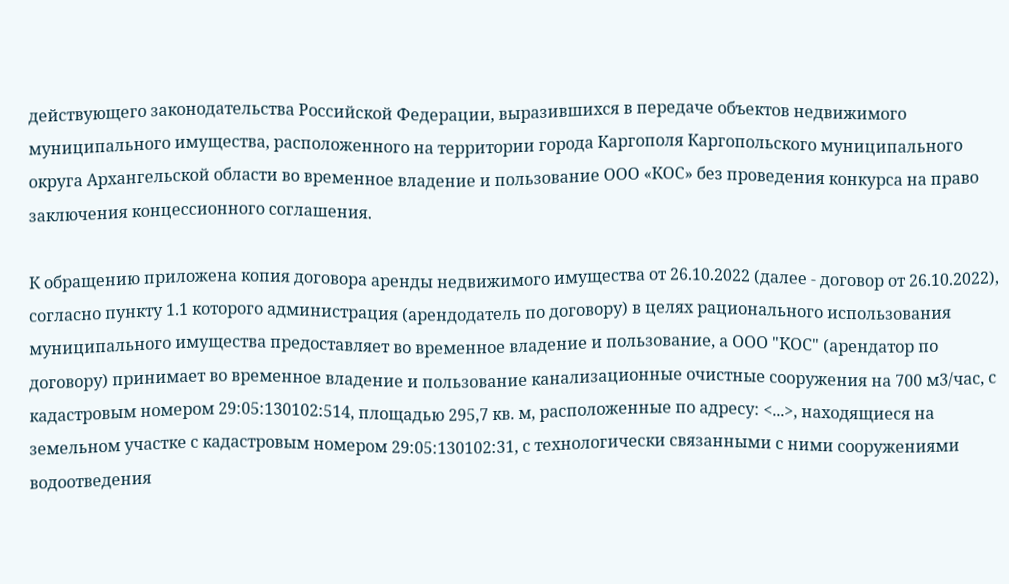действующего законодательства Российской Федерации, выразившихся в передаче объектов недвижимого муниципального имущества, расположенного на территории города Каргополя Каргопольского муниципального округа Архангельской области во временное владение и пользование ООО «КОС» без проведения конкурса на право заключения концессионного соглашения.

К обращению приложена копия договора аренды недвижимого имущества от 26.10.2022 (далее - договор от 26.10.2022), согласно пункту 1.1 которого администрация (арендодатель по договору) в целях рационального использования муниципального имущества предоставляет во временное владение и пользование, а ООО "КОС" (арендатор по договору) принимает во временное владение и пользование канализационные очистные сооружения на 700 м3/час, с кадастровым номером 29:05:130102:514, площадью 295,7 кв. м, расположенные по адресу: <...>, находящиеся на земельном участке с кадастровым номером 29:05:130102:31, с технологически связанными с ними сооружениями водоотведения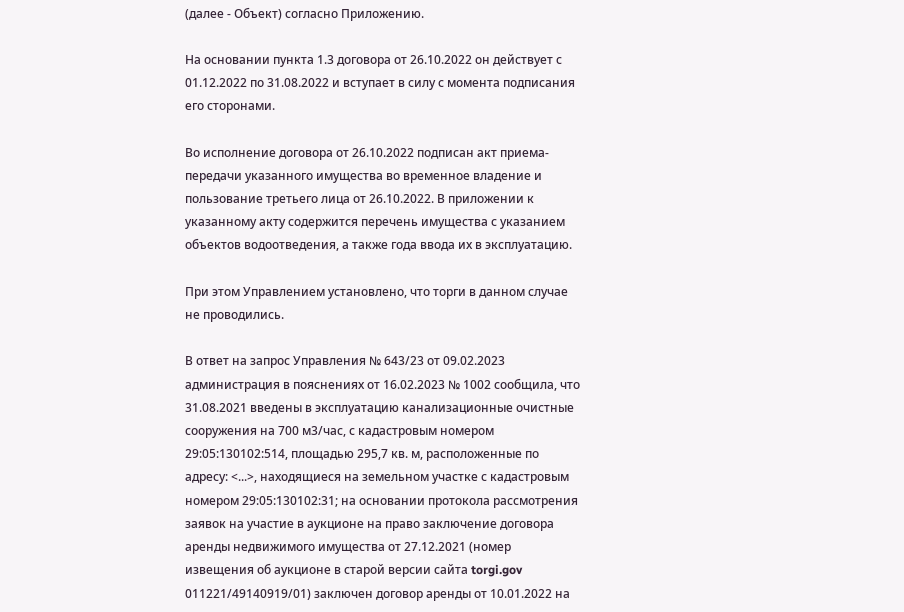(далее - Объект) согласно Приложению.

На основании пункта 1.3 договора от 26.10.2022 он действует с 01.12.2022 по 31.08.2022 и вступает в силу с момента подписания его сторонами.

Во исполнение договора от 26.10.2022 подписан акт приема-передачи указанного имущества во временное владение и пользование третьего лица от 26.10.2022. В приложении к указанному акту содержится перечень имущества с указанием объектов водоотведения, а также года ввода их в эксплуатацию.

При этом Управлением установлено, что торги в данном случае не проводились.

В ответ на запрос Управления № 643/23 от 09.02.2023 администрация в пояснениях от 16.02.2023 № 1002 сообщила, что 31.08.2021 введены в эксплуатацию канализационные очистные сооружения на 700 м3/час, с кадастровым номером 29:05:130102:514, площадью 295,7 кв. м, расположенные по адресу: <...>, находящиеся на земельном участке с кадастровым номером 29:05:130102:31; на основании протокола рассмотрения заявок на участие в аукционе на право заключение договора аренды недвижимого имущества от 27.12.2021 (номер извещения об аукционе в старой версии сайта torgi.gov 011221/49140919/01) заключен договор аренды от 10.01.2022 на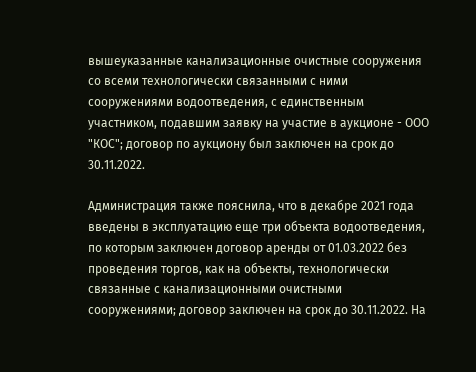вышеуказанные канализационные очистные сооружения со всеми технологически связанными с ними сооружениями водоотведения, с единственным участником, подавшим заявку на участие в аукционе - ООО "КОС"; договор по аукциону был заключен на срок до 30.11.2022.

Администрация также пояснила, что в декабре 2021 года введены в эксплуатацию еще три объекта водоотведения, по которым заключен договор аренды от 01.03.2022 без проведения торгов, как на объекты, технологически связанные с канализационными очистными сооружениями; договор заключен на срок до 30.11.2022. На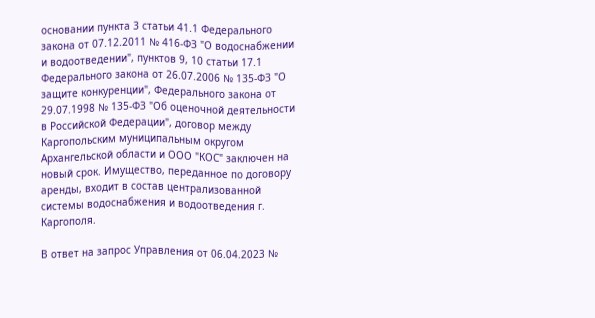основании пункта 3 статьи 41.1 Федерального закона от 07.12.2011 № 416-ФЗ "О водоснабжении и водоотведении", пунктов 9, 10 статьи 17.1 Федерального закона от 26.07.2006 № 135-ФЗ "О защите конкуренции", Федерального закона от 29.07.1998 № 135-ФЗ "Об оценочной деятельности в Российской Федерации", договор между Каргопольским муниципальным округом Архангельской области и ООО "КОС" заключен на новый срок. Имущество, переданное по договору аренды, входит в состав централизованной системы водоснабжения и водоотведения г. Каргополя.

В ответ на запрос Управления от 06.04.2023 №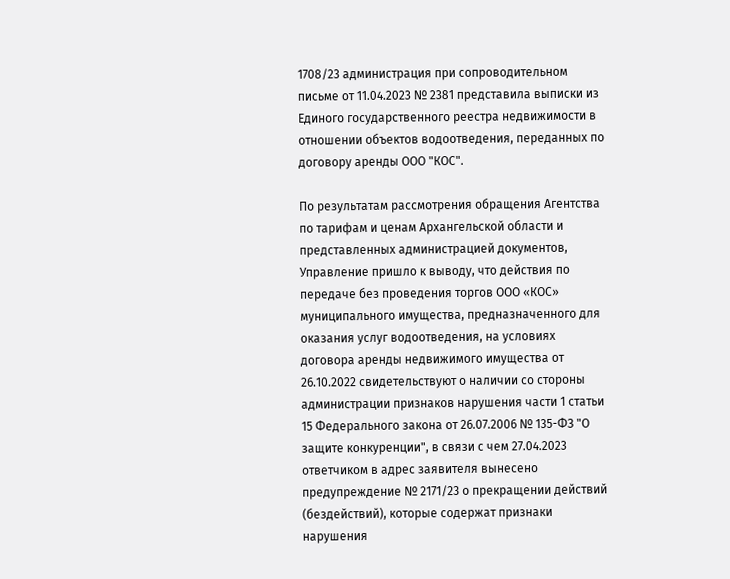1708/23 администрация при сопроводительном письме от 11.04.2023 № 2381 представила выписки из Единого государственного реестра недвижимости в отношении объектов водоотведения, переданных по договору аренды ООО "КОС".

По результатам рассмотрения обращения Агентства по тарифам и ценам Архангельской области и представленных администрацией документов, Управление пришло к выводу, что действия по передаче без проведения торгов ООО «КОС» муниципального имущества, предназначенного для оказания услуг водоотведения, на условиях договора аренды недвижимого имущества от 26.10.2022 свидетельствуют о наличии со стороны администрации признаков нарушения части 1 статьи 15 Федерального закона от 26.07.2006 № 135-ФЗ "О защите конкуренции", в связи с чем 27.04.2023 ответчиком в адрес заявителя вынесено предупреждение № 2171/23 о прекращении действий (бездействий), которые содержат признаки нарушения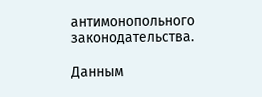антимонопольного законодательства.

Данным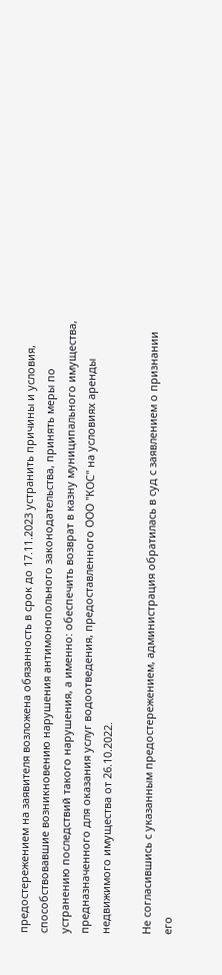предостережением на заявителя возложена обязанность в срок до 17.11.2023 устранить причины и условия, способствовавшие возникновению нарушения антимонопольного законодательства, принять меры по устранению последствий такого нарушения, а именно: обеспечить возврат в казну муниципального имущества, предназначенного для оказания услуг водоотведения, предоставленного ООО "КОС" на условиях аренды недвижимого имущества от 26.10.2022.

Не согласившись с указанным предостережением, администрация обратилась в суд с заявлением о признании его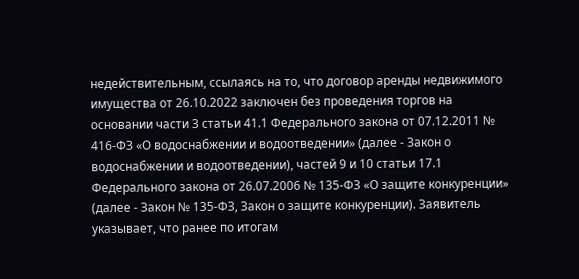недействительным, ссылаясь на то, что договор аренды недвижимого имущества от 26.10.2022 заключен без проведения торгов на основании части 3 статьи 41.1 Федерального закона от 07.12.2011 № 416-ФЗ «О водоснабжении и водоотведении» (далее - Закон о водоснабжении и водоотведении), частей 9 и 10 статьи 17.1 Федерального закона от 26.07.2006 № 135-ФЗ «О защите конкуренции» (далее - Закон № 135-ФЗ, Закон о защите конкуренции). Заявитель указывает, что ранее по итогам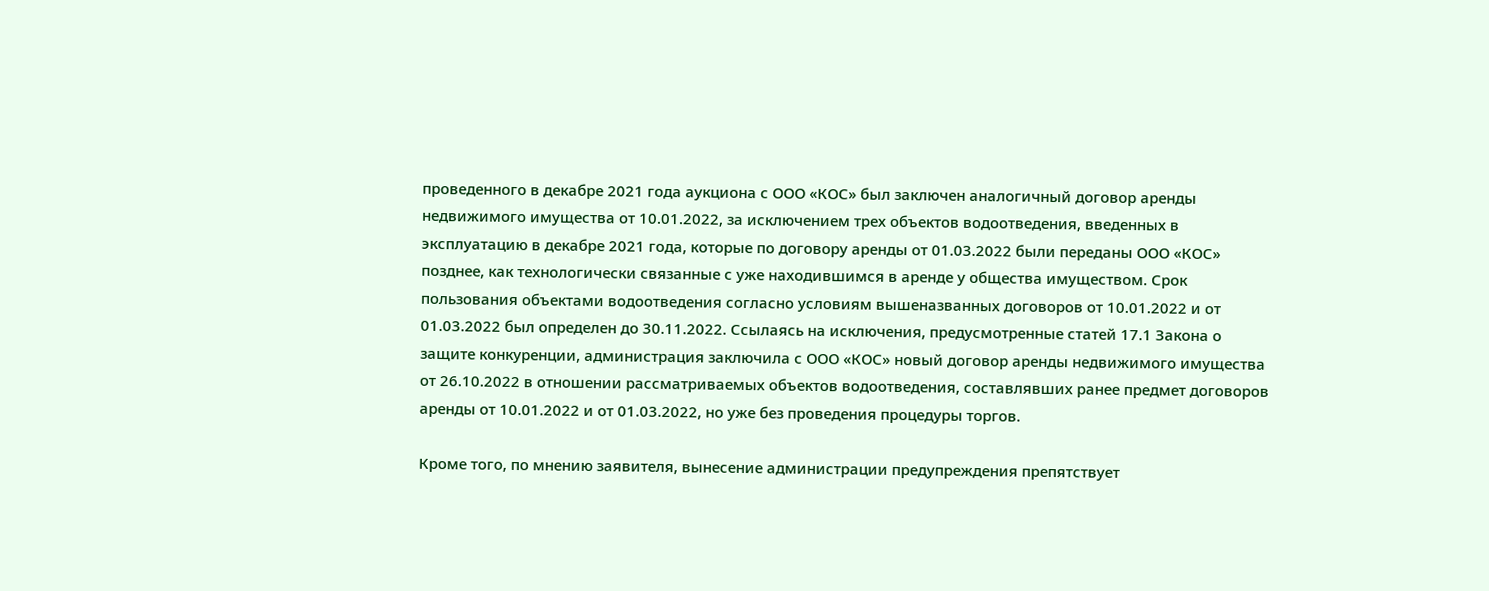проведенного в декабре 2021 года аукциона с ООО «КОС» был заключен аналогичный договор аренды недвижимого имущества от 10.01.2022, за исключением трех объектов водоотведения, введенных в эксплуатацию в декабре 2021 года, которые по договору аренды от 01.03.2022 были переданы ООО «КОС» позднее, как технологически связанные с уже находившимся в аренде у общества имуществом. Срок пользования объектами водоотведения согласно условиям вышеназванных договоров от 10.01.2022 и от 01.03.2022 был определен до 30.11.2022. Ссылаясь на исключения, предусмотренные статей 17.1 Закона о защите конкуренции, администрация заключила с ООО «КОС» новый договор аренды недвижимого имущества от 26.10.2022 в отношении рассматриваемых объектов водоотведения, составлявших ранее предмет договоров аренды от 10.01.2022 и от 01.03.2022, но уже без проведения процедуры торгов.

Кроме того, по мнению заявителя, вынесение администрации предупреждения препятствует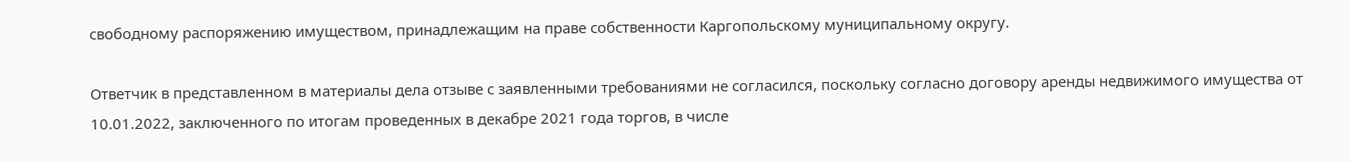свободному распоряжению имуществом, принадлежащим на праве собственности Каргопольскому муниципальному округу.

Ответчик в представленном в материалы дела отзыве с заявленными требованиями не согласился, поскольку согласно договору аренды недвижимого имущества от 10.01.2022, заключенного по итогам проведенных в декабре 2021 года торгов, в числе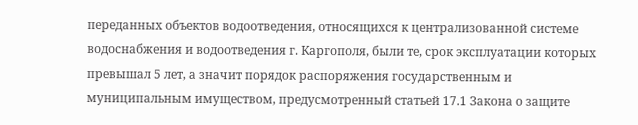переданных объектов водоотведения, относящихся к централизованной системе водоснабжения и водоотведения г. Каргополя, были те, срок эксплуатации которых превышал 5 лет, а значит порядок распоряжения государственным и муниципальным имуществом, предусмотренный статьей 17.1 Закона о защите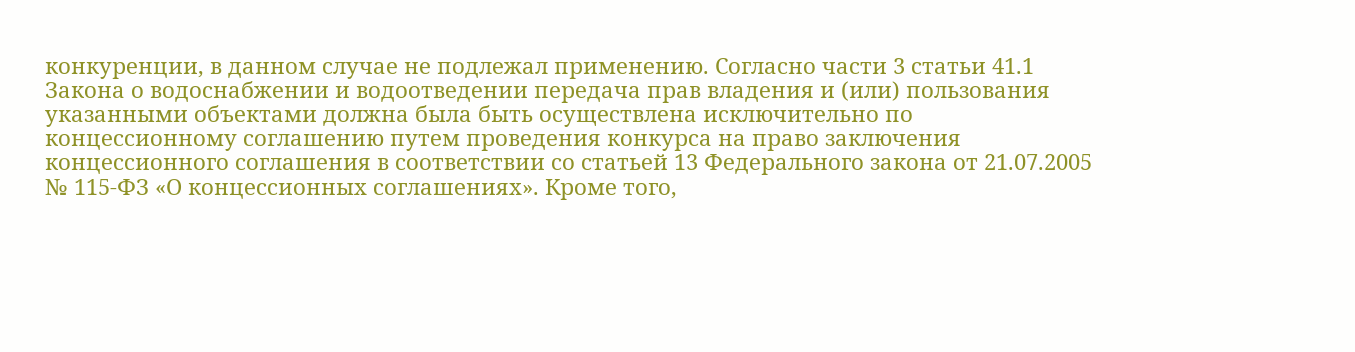конкуренции, в данном случае не подлежал применению. Согласно части 3 статьи 41.1 Закона о водоснабжении и водоотведении передача прав владения и (или) пользования указанными объектами должна была быть осуществлена исключительно по концессионному соглашению путем проведения конкурса на право заключения концессионного соглашения в соответствии со статьей 13 Федерального закона от 21.07.2005 № 115-ФЗ «О концессионных соглашениях». Кроме того,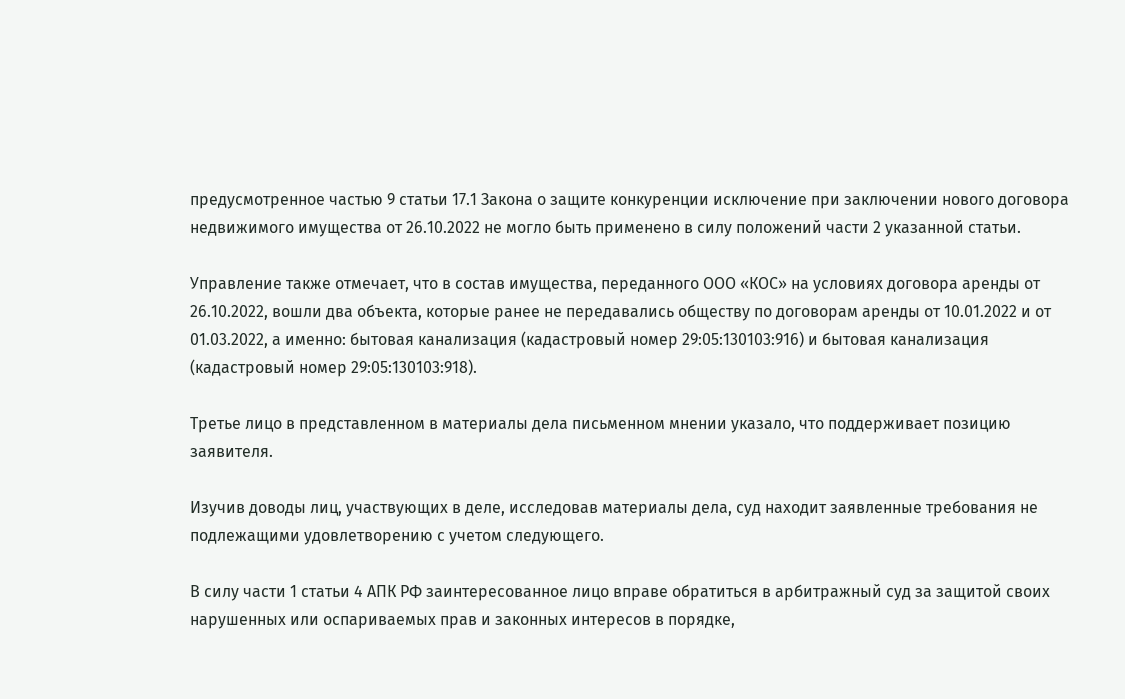предусмотренное частью 9 статьи 17.1 Закона о защите конкуренции исключение при заключении нового договора недвижимого имущества от 26.10.2022 не могло быть применено в силу положений части 2 указанной статьи.

Управление также отмечает, что в состав имущества, переданного ООО «КОС» на условиях договора аренды от 26.10.2022, вошли два объекта, которые ранее не передавались обществу по договорам аренды от 10.01.2022 и от 01.03.2022, а именно: бытовая канализация (кадастровый номер 29:05:130103:916) и бытовая канализация (кадастровый номер 29:05:130103:918).

Третье лицо в представленном в материалы дела письменном мнении указало, что поддерживает позицию заявителя.

Изучив доводы лиц, участвующих в деле, исследовав материалы дела, суд находит заявленные требования не подлежащими удовлетворению с учетом следующего.

В силу части 1 статьи 4 АПК РФ заинтересованное лицо вправе обратиться в арбитражный суд за защитой своих нарушенных или оспариваемых прав и законных интересов в порядке,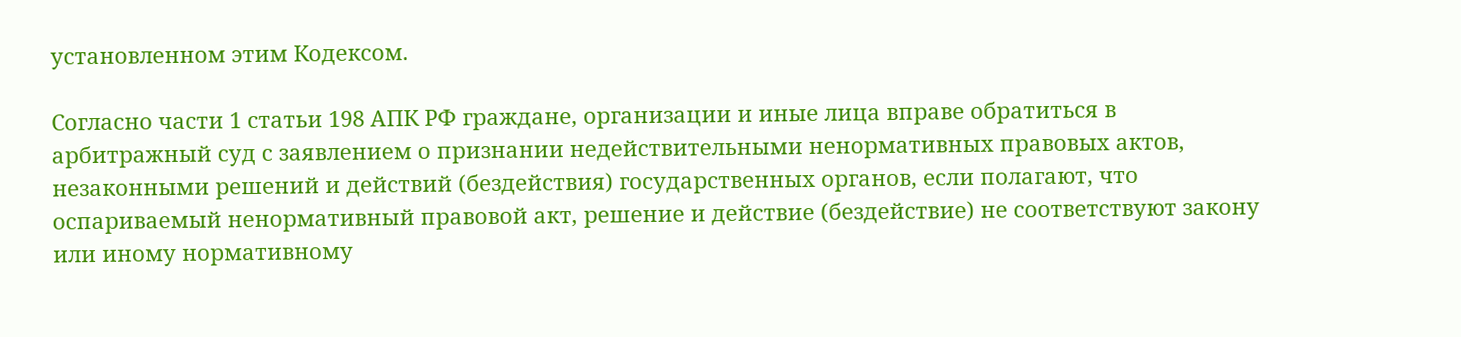установленном этим Кодексом.

Согласно части 1 статьи 198 АПК РФ граждане, организации и иные лица вправе обратиться в арбитражный суд с заявлением о признании недействительными ненормативных правовых актов, незаконными решений и действий (бездействия) государственных органов, если полагают, что оспариваемый ненормативный правовой акт, решение и действие (бездействие) не соответствуют закону или иному нормативному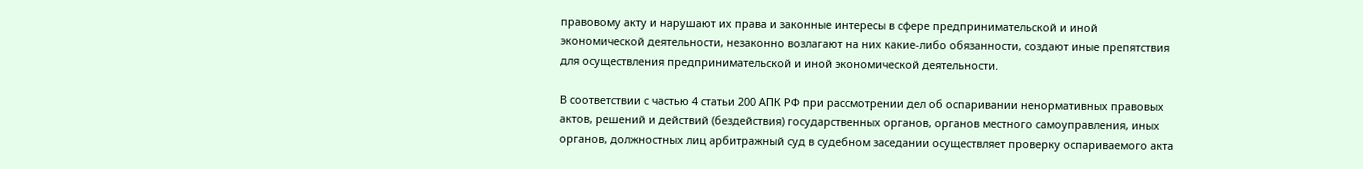правовому акту и нарушают их права и законные интересы в сфере предпринимательской и иной экономической деятельности, незаконно возлагают на них какие-либо обязанности, создают иные препятствия для осуществления предпринимательской и иной экономической деятельности.

В соответствии с частью 4 статьи 200 АПК РФ при рассмотрении дел об оспаривании ненормативных правовых актов, решений и действий (бездействия) государственных органов, органов местного самоуправления, иных органов, должностных лиц арбитражный суд в судебном заседании осуществляет проверку оспариваемого акта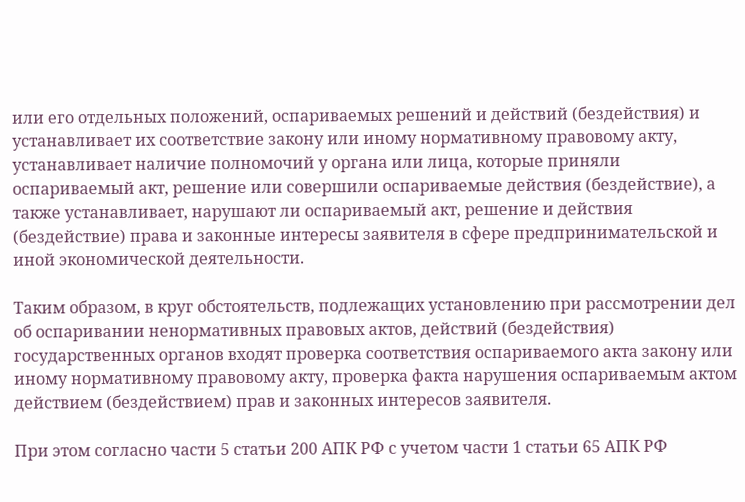или его отдельных положений, оспариваемых решений и действий (бездействия) и устанавливает их соответствие закону или иному нормативному правовому акту, устанавливает наличие полномочий у органа или лица, которые приняли оспариваемый акт, решение или совершили оспариваемые действия (бездействие), а также устанавливает, нарушают ли оспариваемый акт, решение и действия (бездействие) права и законные интересы заявителя в сфере предпринимательской и иной экономической деятельности.

Таким образом, в круг обстоятельств, подлежащих установлению при рассмотрении дел об оспаривании ненормативных правовых актов, действий (бездействия) государственных органов входят проверка соответствия оспариваемого акта закону или иному нормативному правовому акту, проверка факта нарушения оспариваемым актом действием (бездействием) прав и законных интересов заявителя.

При этом согласно части 5 статьи 200 АПК РФ с учетом части 1 статьи 65 АПК РФ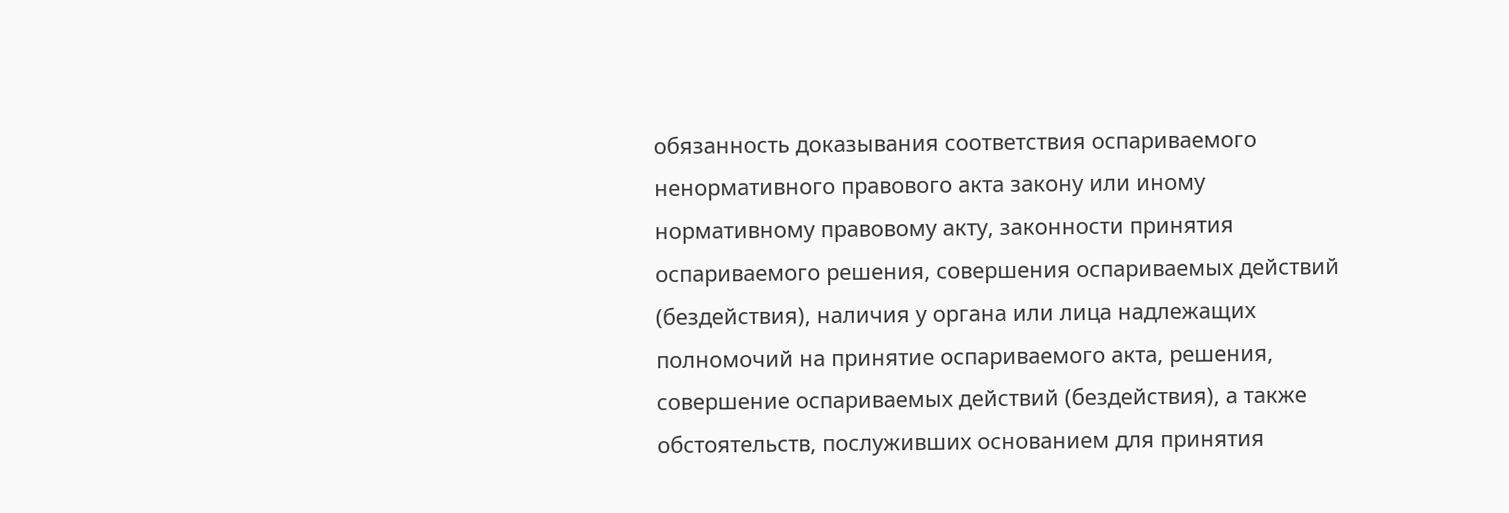обязанность доказывания соответствия оспариваемого ненормативного правового акта закону или иному нормативному правовому акту, законности принятия оспариваемого решения, совершения оспариваемых действий (бездействия), наличия у органа или лица надлежащих полномочий на принятие оспариваемого акта, решения, совершение оспариваемых действий (бездействия), а также обстоятельств, послуживших основанием для принятия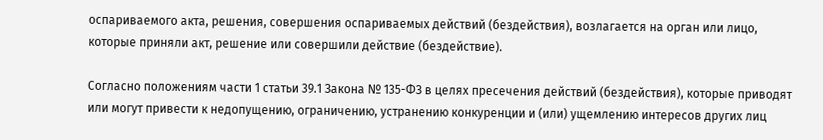оспариваемого акта, решения, совершения оспариваемых действий (бездействия), возлагается на орган или лицо, которые приняли акт, решение или совершили действие (бездействие).

Согласно положениям части 1 статьи 39.1 Закона № 135-ФЗ в целях пресечения действий (бездействия), которые приводят или могут привести к недопущению, ограничению, устранению конкуренции и (или) ущемлению интересов других лиц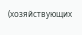(хозяйствующих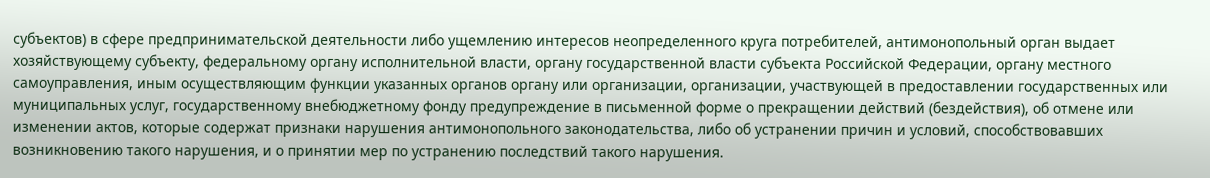субъектов) в сфере предпринимательской деятельности либо ущемлению интересов неопределенного круга потребителей, антимонопольный орган выдает хозяйствующему субъекту, федеральному органу исполнительной власти, органу государственной власти субъекта Российской Федерации, органу местного самоуправления, иным осуществляющим функции указанных органов органу или организации, организации, участвующей в предоставлении государственных или муниципальных услуг, государственному внебюджетному фонду предупреждение в письменной форме о прекращении действий (бездействия), об отмене или изменении актов, которые содержат признаки нарушения антимонопольного законодательства, либо об устранении причин и условий, способствовавших возникновению такого нарушения, и о принятии мер по устранению последствий такого нарушения.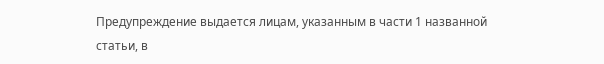Предупреждение выдается лицам, указанным в части 1 названной статьи, в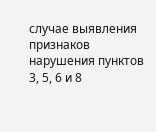случае выявления признаков нарушения пунктов 3, 5, 6 и 8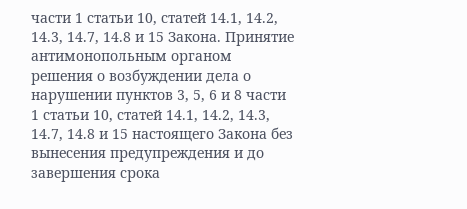части 1 статьи 10, статей 14.1, 14.2, 14.3, 14.7, 14.8 и 15 Закона. Принятие антимонопольным органом решения о возбуждении дела о нарушении пунктов 3, 5, 6 и 8 части 1 статьи 10, статей 14.1, 14.2, 14.3, 14.7, 14.8 и 15 настоящего Закона без вынесения предупреждения и до завершения срока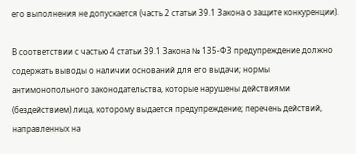его выполнения не допускается (часть 2 статьи 39.1 Закона о защите конкуренции).

В соответствии с частью 4 статьи 39.1 Закона № 135-ФЗ предупреждение должно содержать выводы о наличии оснований для его выдачи; нормы антимонопольного законодательства, которые нарушены действиями (бездействием) лица, которому выдается предупреждение; перечень действий, направленных на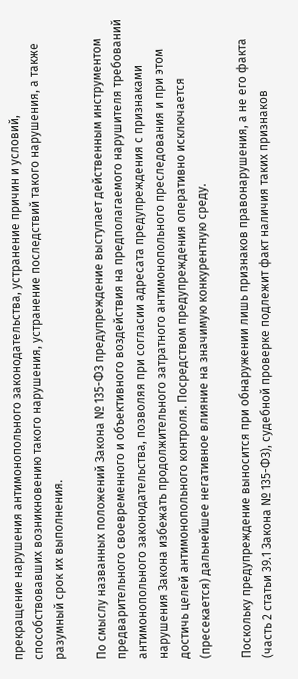прекращение нарушения антимонопольного законодательства, устранение причин и условий, способствовавших возникновению такого нарушения, устранение последствий такого нарушения, а также разумный срок их выполнения.

По смыслу названных положений Закона № 135-ФЗ предупреждение выступает действенным инструментом предварительного своевременного и объективного воздействия на предполагаемого нарушителя требований антимонопольного законодательства, позволяя при согласии адресата предупреждения с признаками нарушения Закона избежать продолжительного затратного антимонопольного преследования и при этом достичь целей антимонопольного контроля. Посредством предупреждения оперативно исключается (пресекается) дальнейшее негативное влияние на значимую конкурентную среду.

Поскольку предупреждение выносится при обнаружении лишь признаков правонарушения, а не его факта (часть 2 статьи 39.1 Закона № 135-ФЗ), судебной проверке подлежит факт наличия таких признаков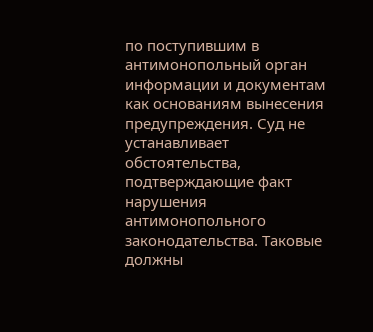по поступившим в антимонопольный орган информации и документам как основаниям вынесения предупреждения. Суд не устанавливает обстоятельства, подтверждающие факт нарушения антимонопольного законодательства. Таковые должны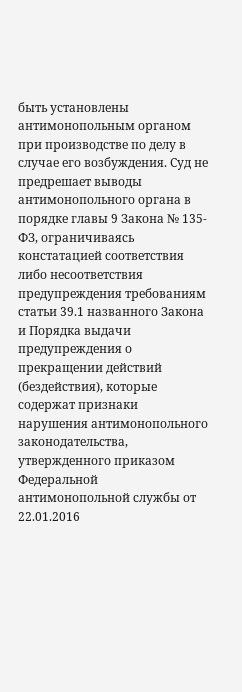быть установлены антимонопольным органом при производстве по делу в случае его возбуждения. Суд не предрешает выводы антимонопольного органа в порядке главы 9 Закона № 135-ФЗ, ограничиваясь констатацией соответствия либо несоответствия предупреждения требованиям статьи 39.1 названного Закона и Порядка выдачи предупреждения о прекращении действий (бездействия), которые содержат признаки нарушения антимонопольного законодательства, утвержденного приказом Федеральной антимонопольной службы от 22.01.2016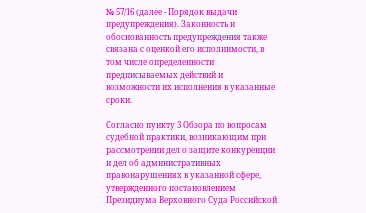№ 57/16 (далее - Порядок выдачи предупреждения). Законность и обоснованность предупреждения также связана с оценкой его исполнимости, в том числе определенности предписываемых действий и возможности их исполнения в указанные сроки.

Согласно пункту 3 Обзора по вопросам судебной практики, возникающим при рассмотрении дел о защите конкуренции и дел об административных правонарушениях в указанной сфере, утвержденного постановлением Президиума Верховного Суда Российской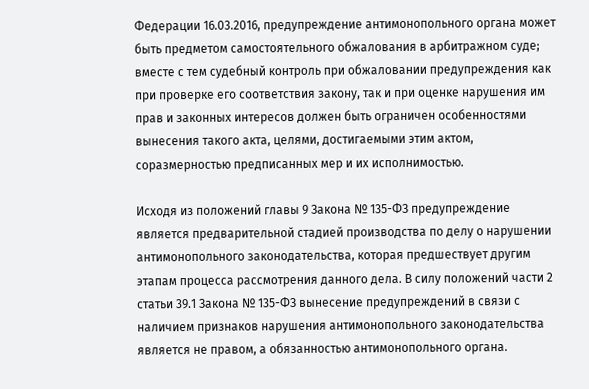Федерации 16.03.2016, предупреждение антимонопольного органа может быть предметом самостоятельного обжалования в арбитражном суде; вместе с тем судебный контроль при обжаловании предупреждения как при проверке его соответствия закону, так и при оценке нарушения им прав и законных интересов должен быть ограничен особенностями вынесения такого акта, целями, достигаемыми этим актом, соразмерностью предписанных мер и их исполнимостью.

Исходя из положений главы 9 Закона № 135-ФЗ предупреждение является предварительной стадией производства по делу о нарушении антимонопольного законодательства, которая предшествует другим этапам процесса рассмотрения данного дела. В силу положений части 2 статьи 39.1 Закона № 135-ФЗ вынесение предупреждений в связи с наличием признаков нарушения антимонопольного законодательства является не правом, а обязанностью антимонопольного органа.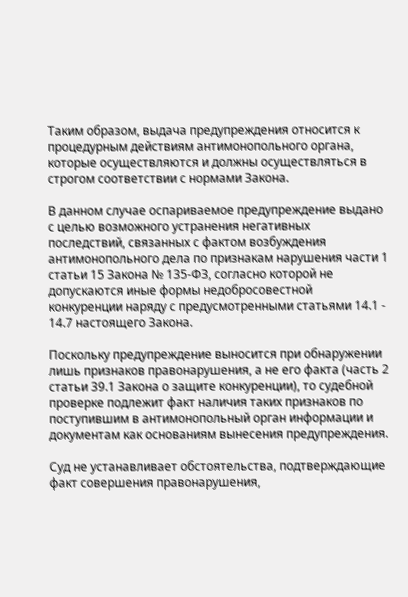Таким образом, выдача предупреждения относится к процедурным действиям антимонопольного органа, которые осуществляются и должны осуществляться в строгом соответствии с нормами Закона.

В данном случае оспариваемое предупреждение выдано с целью возможного устранения негативных последствий, связанных с фактом возбуждения антимонопольного дела по признакам нарушения части 1 статьи 15 Закона № 135-ФЗ, согласно которой не допускаются иные формы недобросовестной конкуренции наряду с предусмотренными статьями 14.1 - 14.7 настоящего Закона.

Поскольку предупреждение выносится при обнаружении лишь признаков правонарушения, а не его факта (часть 2 статьи 39.1 Закона о защите конкуренции), то судебной проверке подлежит факт наличия таких признаков по поступившим в антимонопольный орган информации и документам как основаниям вынесения предупреждения.

Суд не устанавливает обстоятельства, подтверждающие факт совершения правонарушения,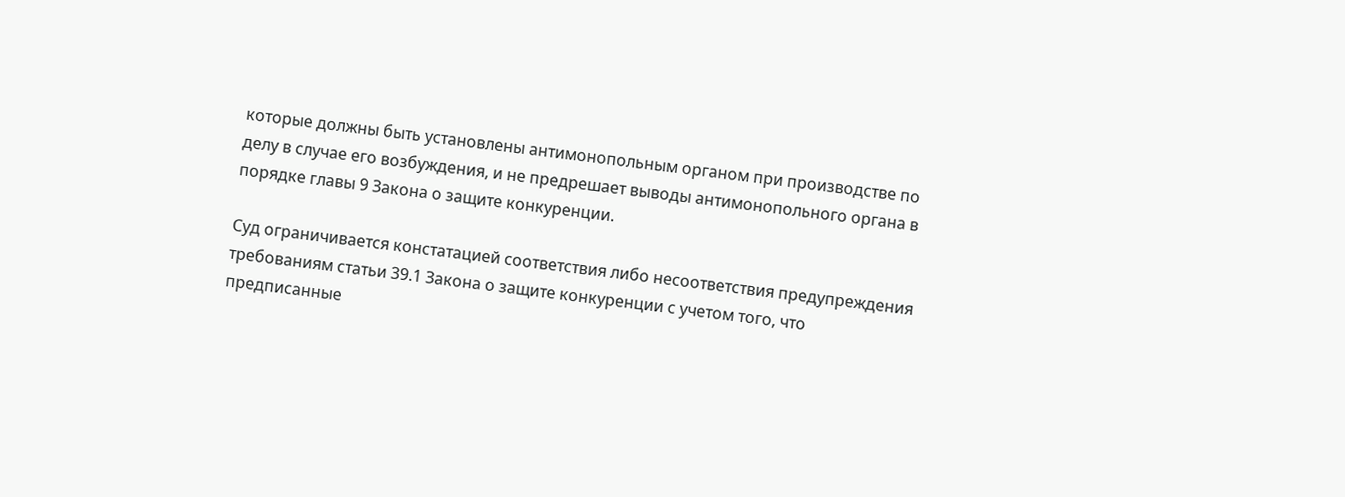которые должны быть установлены антимонопольным органом при производстве по делу в случае его возбуждения, и не предрешает выводы антимонопольного органа в порядке главы 9 Закона о защите конкуренции.

Суд ограничивается констатацией соответствия либо несоответствия предупреждения требованиям статьи 39.1 Закона о защите конкуренции с учетом того, что предписанные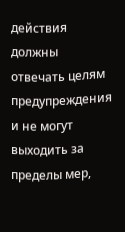действия должны отвечать целям предупреждения и не могут выходить за пределы мер,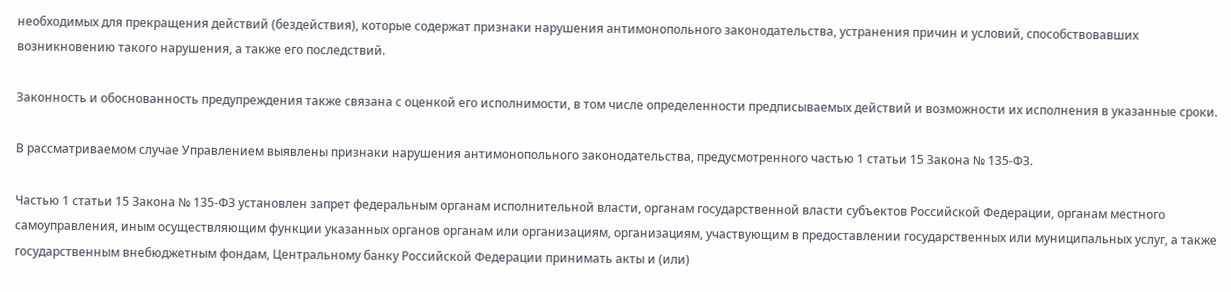необходимых для прекращения действий (бездействия), которые содержат признаки нарушения антимонопольного законодательства, устранения причин и условий, способствовавших возникновению такого нарушения, а также его последствий.

Законность и обоснованность предупреждения также связана с оценкой его исполнимости, в том числе определенности предписываемых действий и возможности их исполнения в указанные сроки.

В рассматриваемом случае Управлением выявлены признаки нарушения антимонопольного законодательства, предусмотренного частью 1 статьи 15 Закона № 135-ФЗ.

Частью 1 статьи 15 Закона № 135-ФЗ установлен запрет федеральным органам исполнительной власти, органам государственной власти субъектов Российской Федерации, органам местного самоуправления, иным осуществляющим функции указанных органов органам или организациям, организациям, участвующим в предоставлении государственных или муниципальных услуг, а также государственным внебюджетным фондам, Центральному банку Российской Федерации принимать акты и (или)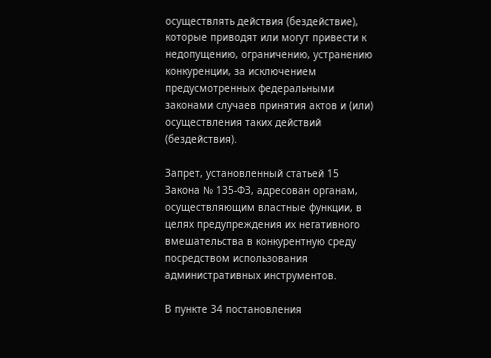осуществлять действия (бездействие), которые приводят или могут привести к недопущению, ограничению, устранению конкуренции, за исключением предусмотренных федеральными законами случаев принятия актов и (или) осуществления таких действий (бездействия).

Запрет, установленный статьей 15 Закона № 135-ФЗ, адресован органам, осуществляющим властные функции, в целях предупреждения их негативного вмешательства в конкурентную среду посредством использования административных инструментов.

В пункте 34 постановления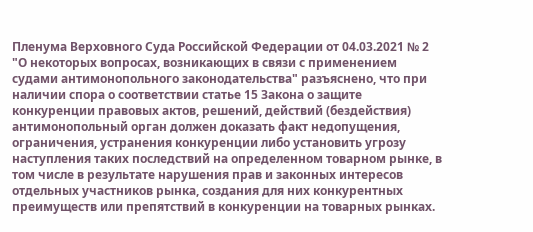Пленума Верховного Суда Российской Федерации от 04.03.2021 № 2 "О некоторых вопросах, возникающих в связи с применением судами антимонопольного законодательства" разъяснено, что при наличии спора о соответствии статье 15 Закона о защите конкуренции правовых актов, решений, действий (бездействия) антимонопольный орган должен доказать факт недопущения, ограничения, устранения конкуренции либо установить угрозу наступления таких последствий на определенном товарном рынке, в том числе в результате нарушения прав и законных интересов отдельных участников рынка, создания для них конкурентных преимуществ или препятствий в конкуренции на товарных рынках.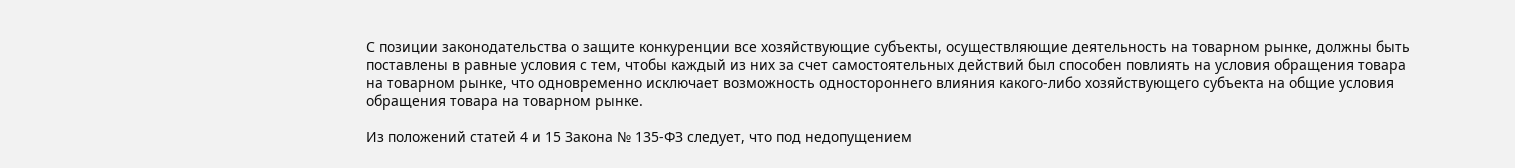С позиции законодательства о защите конкуренции все хозяйствующие субъекты, осуществляющие деятельность на товарном рынке, должны быть поставлены в равные условия с тем, чтобы каждый из них за счет самостоятельных действий был способен повлиять на условия обращения товара на товарном рынке, что одновременно исключает возможность одностороннего влияния какого-либо хозяйствующего субъекта на общие условия обращения товара на товарном рынке.

Из положений статей 4 и 15 Закона № 135-ФЗ следует, что под недопущением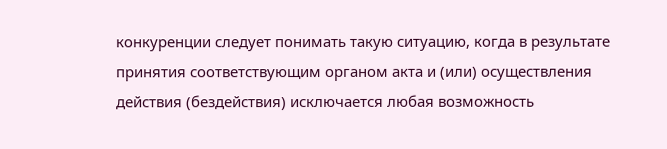конкуренции следует понимать такую ситуацию, когда в результате принятия соответствующим органом акта и (или) осуществления действия (бездействия) исключается любая возможность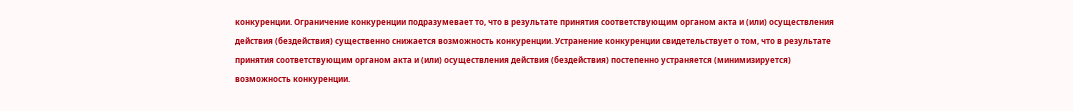конкуренции. Ограничение конкуренции подразумевает то, что в результате принятия соответствующим органом акта и (или) осуществления действия (бездействия) существенно снижается возможность конкуренции. Устранение конкуренции свидетельствует о том, что в результате принятия соответствующим органом акта и (или) осуществления действия (бездействия) постепенно устраняется (минимизируется) возможность конкуренции.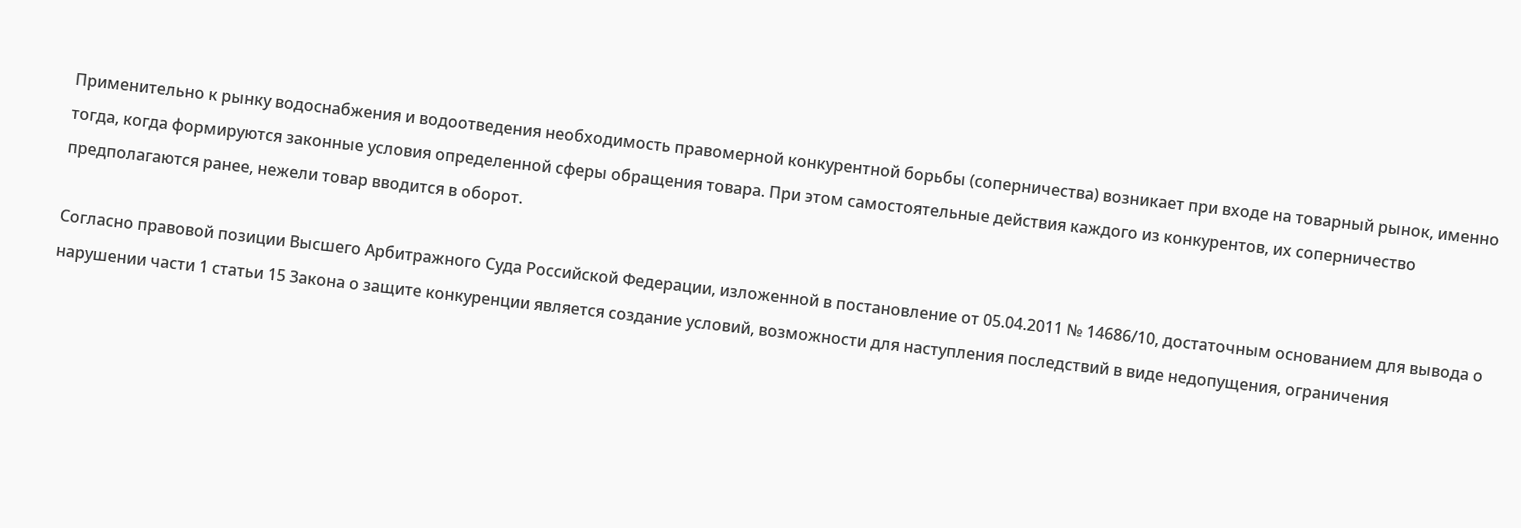Применительно к рынку водоснабжения и водоотведения необходимость правомерной конкурентной борьбы (соперничества) возникает при входе на товарный рынок, именно тогда, когда формируются законные условия определенной сферы обращения товара. При этом самостоятельные действия каждого из конкурентов, их соперничество предполагаются ранее, нежели товар вводится в оборот.

Согласно правовой позиции Высшего Арбитражного Суда Российской Федерации, изложенной в постановление от 05.04.2011 № 14686/10, достаточным основанием для вывода о нарушении части 1 статьи 15 Закона о защите конкуренции является создание условий, возможности для наступления последствий в виде недопущения, ограничения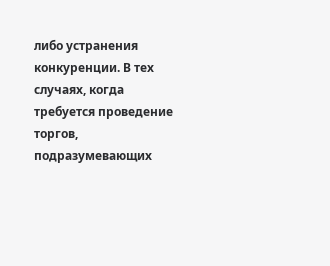либо устранения конкуренции. В тех случаях, когда требуется проведение торгов, подразумевающих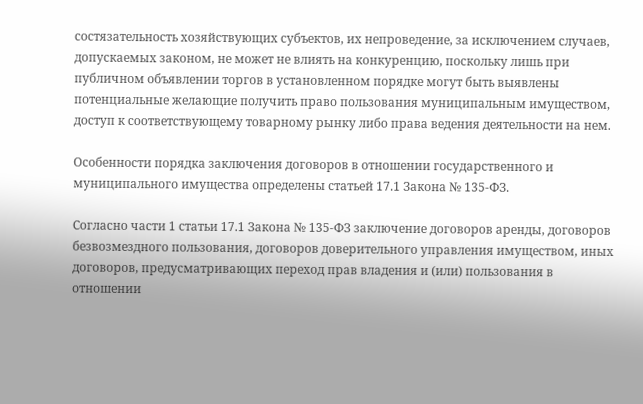состязательность хозяйствующих субъектов, их непроведение, за исключением случаев, допускаемых законом, не может не влиять на конкуренцию, поскольку лишь при публичном объявлении торгов в установленном порядке могут быть выявлены потенциальные желающие получить право пользования муниципальным имуществом, доступ к соответствующему товарному рынку либо права ведения деятельности на нем.

Особенности порядка заключения договоров в отношении государственного и муниципального имущества определены статьей 17.1 Закона № 135-ФЗ.

Согласно части 1 статьи 17.1 Закона № 135-ФЗ заключение договоров аренды, договоров безвозмездного пользования, договоров доверительного управления имуществом, иных договоров, предусматривающих переход прав владения и (или) пользования в отношении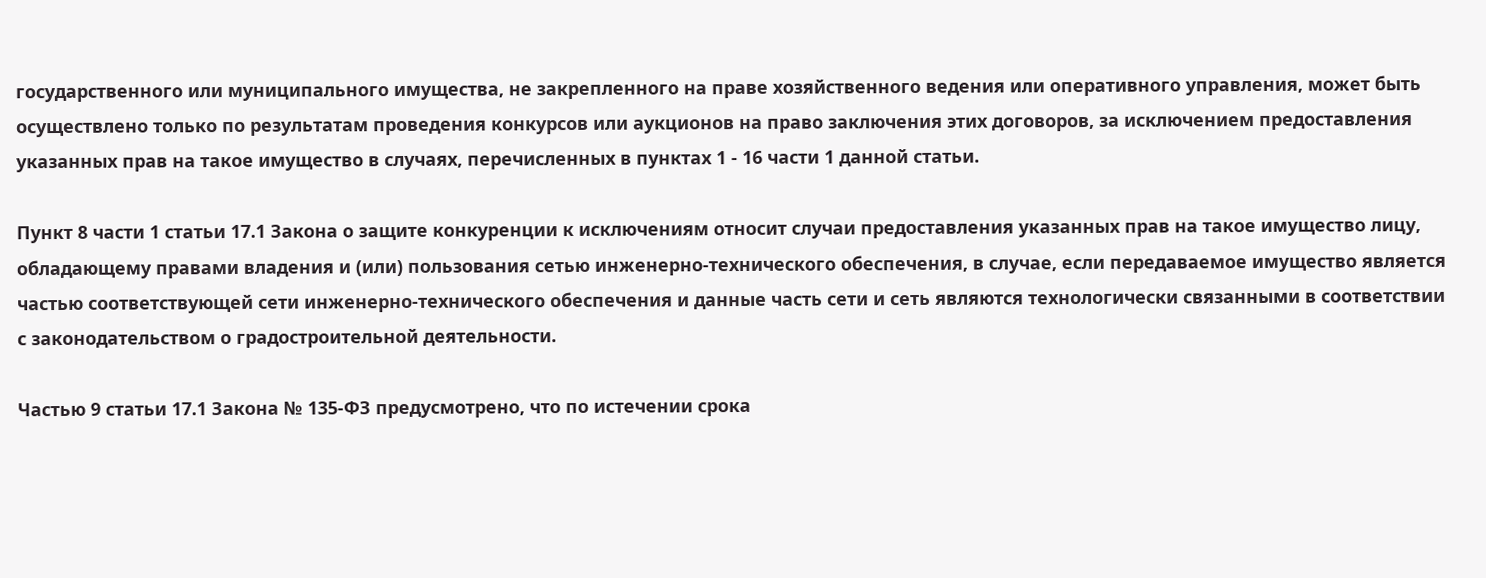государственного или муниципального имущества, не закрепленного на праве хозяйственного ведения или оперативного управления, может быть осуществлено только по результатам проведения конкурсов или аукционов на право заключения этих договоров, за исключением предоставления указанных прав на такое имущество в случаях, перечисленных в пунктах 1 - 16 части 1 данной статьи.

Пункт 8 части 1 статьи 17.1 Закона о защите конкуренции к исключениям относит случаи предоставления указанных прав на такое имущество лицу, обладающему правами владения и (или) пользования сетью инженерно-технического обеспечения, в случае, если передаваемое имущество является частью соответствующей сети инженерно-технического обеспечения и данные часть сети и сеть являются технологически связанными в соответствии с законодательством о градостроительной деятельности.

Частью 9 статьи 17.1 Закона № 135-ФЗ предусмотрено, что по истечении срока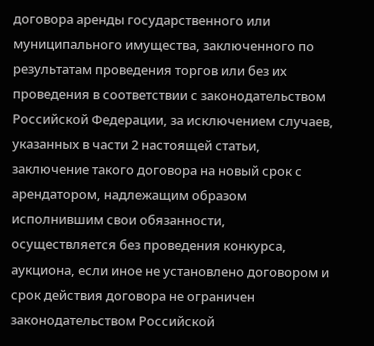договора аренды государственного или муниципального имущества, заключенного по результатам проведения торгов или без их проведения в соответствии с законодательством Российской Федерации, за исключением случаев, указанных в части 2 настоящей статьи, заключение такого договора на новый срок с арендатором, надлежащим образом исполнившим свои обязанности, осуществляется без проведения конкурса, аукциона, если иное не установлено договором и срок действия договора не ограничен законодательством Российской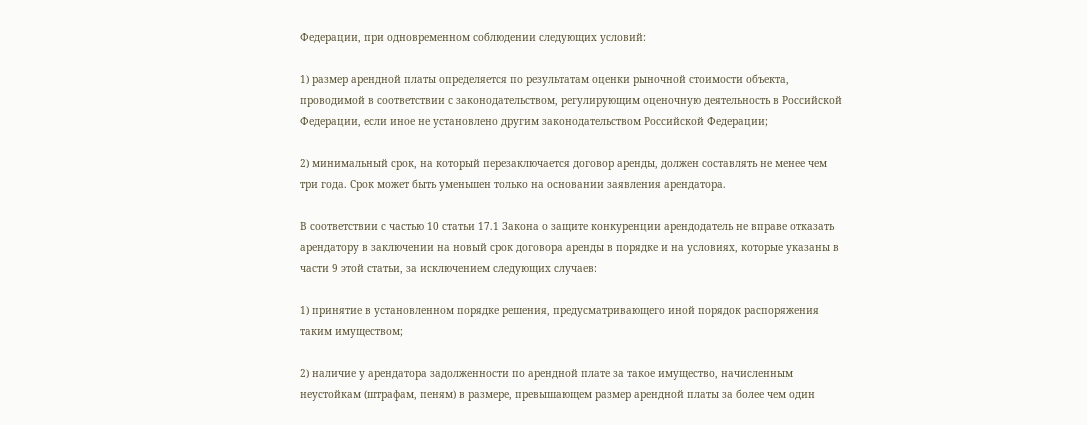Федерации, при одновременном соблюдении следующих условий:

1) размер арендной платы определяется по результатам оценки рыночной стоимости объекта, проводимой в соответствии с законодательством, регулирующим оценочную деятельность в Российской Федерации, если иное не установлено другим законодательством Российской Федерации;

2) минимальный срок, на который перезаключается договор аренды, должен составлять не менее чем три года. Срок может быть уменьшен только на основании заявления арендатора.

В соответствии с частью 10 статьи 17.1 Закона о защите конкуренции арендодатель не вправе отказать арендатору в заключении на новый срок договора аренды в порядке и на условиях, которые указаны в части 9 этой статьи, за исключением следующих случаев:

1) принятие в установленном порядке решения, предусматривающего иной порядок распоряжения таким имуществом;

2) наличие у арендатора задолженности по арендной плате за такое имущество, начисленным неустойкам (штрафам, пеням) в размере, превышающем размер арендной платы за более чем один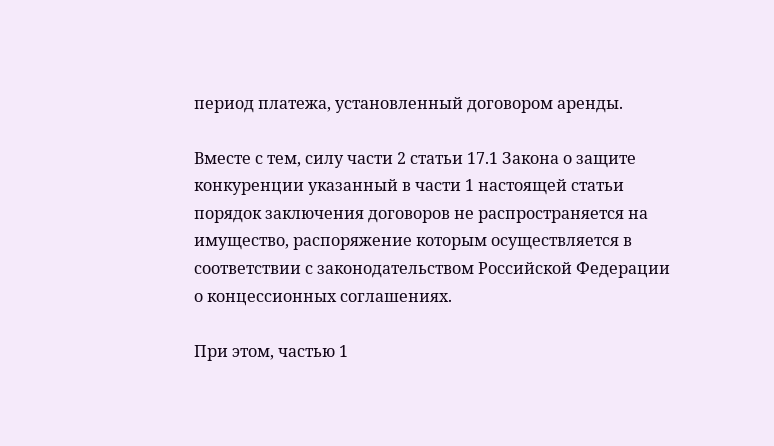период платежа, установленный договором аренды.

Вместе с тем, силу части 2 статьи 17.1 Закона о защите конкуренции указанный в части 1 настоящей статьи порядок заключения договоров не распространяется на имущество, распоряжение которым осуществляется в соответствии с законодательством Российской Федерации о концессионных соглашениях.

При этом, частью 1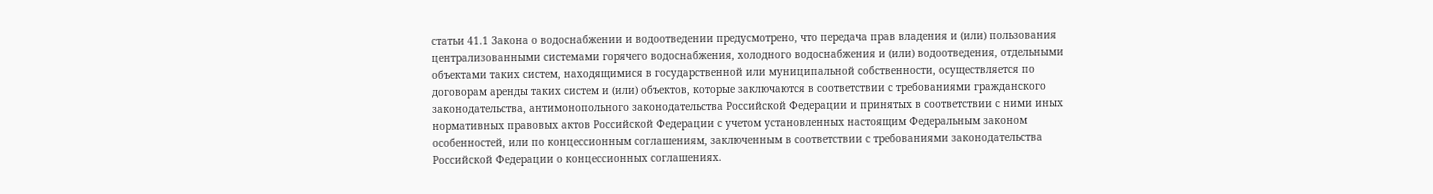статьи 41.1 Закона о водоснабжении и водоотведении предусмотрено, что передача прав владения и (или) пользования централизованными системами горячего водоснабжения, холодного водоснабжения и (или) водоотведения, отдельными объектами таких систем, находящимися в государственной или муниципальной собственности, осуществляется по договорам аренды таких систем и (или) объектов, которые заключаются в соответствии с требованиями гражданского законодательства, антимонопольного законодательства Российской Федерации и принятых в соответствии с ними иных нормативных правовых актов Российской Федерации с учетом установленных настоящим Федеральным законом особенностей, или по концессионным соглашениям, заключенным в соответствии с требованиями законодательства Российской Федерации о концессионных соглашениях.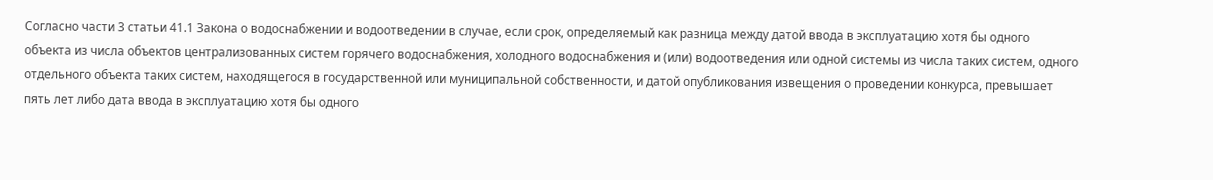Согласно части 3 статьи 41.1 Закона о водоснабжении и водоотведении в случае, если срок, определяемый как разница между датой ввода в эксплуатацию хотя бы одного объекта из числа объектов централизованных систем горячего водоснабжения, холодного водоснабжения и (или) водоотведения или одной системы из числа таких систем, одного отдельного объекта таких систем, находящегося в государственной или муниципальной собственности, и датой опубликования извещения о проведении конкурса, превышает пять лет либо дата ввода в эксплуатацию хотя бы одного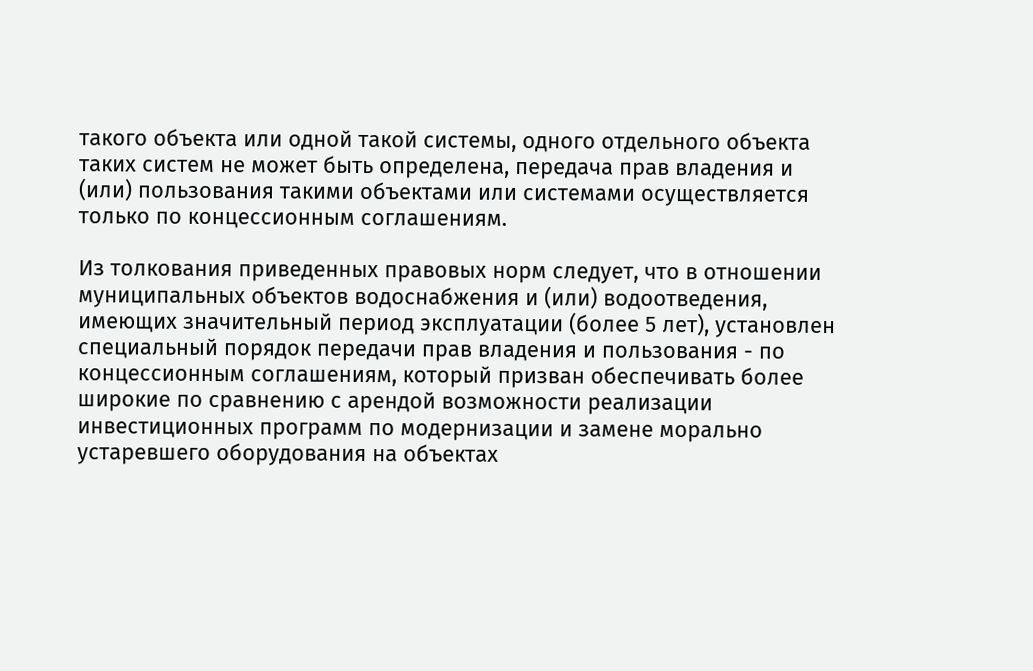такого объекта или одной такой системы, одного отдельного объекта таких систем не может быть определена, передача прав владения и (или) пользования такими объектами или системами осуществляется только по концессионным соглашениям.

Из толкования приведенных правовых норм следует, что в отношении муниципальных объектов водоснабжения и (или) водоотведения, имеющих значительный период эксплуатации (более 5 лет), установлен специальный порядок передачи прав владения и пользования - по концессионным соглашениям, который призван обеспечивать более широкие по сравнению с арендой возможности реализации инвестиционных программ по модернизации и замене морально устаревшего оборудования на объектах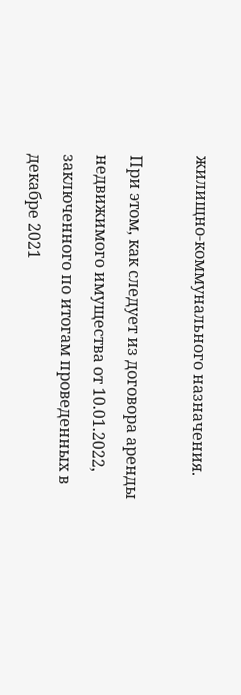жилищно-коммунального назначения.

При этом, как следует из договора аренды недвижимого имущества от 10.01.2022, заключенного по итогам проведенных в декабре 2021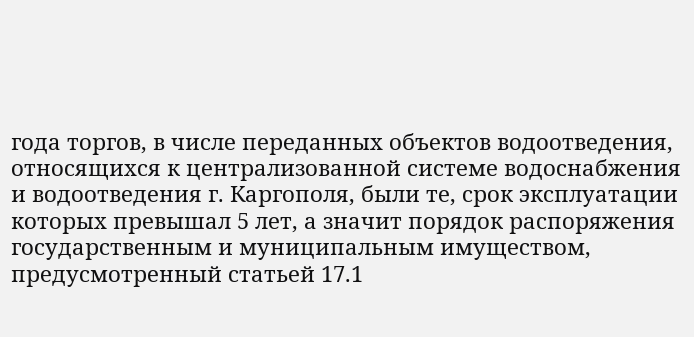года торгов, в числе переданных объектов водоотведения, относящихся к централизованной системе водоснабжения и водоотведения г. Каргополя, были те, срок эксплуатации которых превышал 5 лет, а значит порядок распоряжения государственным и муниципальным имуществом, предусмотренный статьей 17.1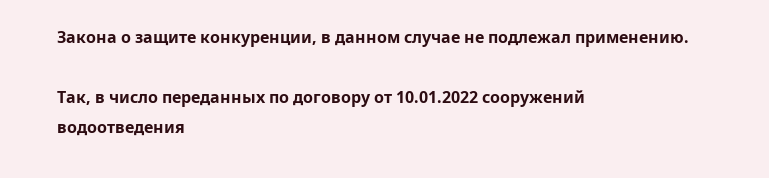Закона о защите конкуренции, в данном случае не подлежал применению.

Так, в число переданных по договору от 10.01.2022 сооружений водоотведения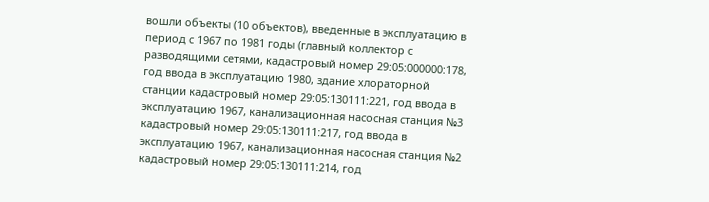вошли объекты (10 объектов), введенные в эксплуатацию в период с 1967 по 1981 годы (главный коллектор с разводящими сетями, кадастровый номер 29:05:000000:178, год ввода в эксплуатацию 1980, здание хлораторной станции кадастровый номер 29:05:130111:221, год ввода в эксплуатацию 1967, канализационная насосная станция №3 кадастровый номер 29:05:130111:217, год ввода в эксплуатацию 1967, канализационная насосная станция №2 кадастровый номер 29:05:130111:214, год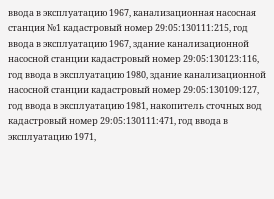ввода в эксплуатацию 1967, канализационная насосная станция №1 кадастровый номер 29:05:130111:215, год ввода в эксплуатацию 1967, здание канализационной насосной станции кадастровый номер 29:05:130123:116, год ввода в эксплуатацию 1980, здание канализационной насосной станции кадастровый номер 29:05:130109:127, год ввода в эксплуатацию 1981, накопитель сточных вод кадастровый номер 29:05:130111:471, год ввода в эксплуатацию 1971,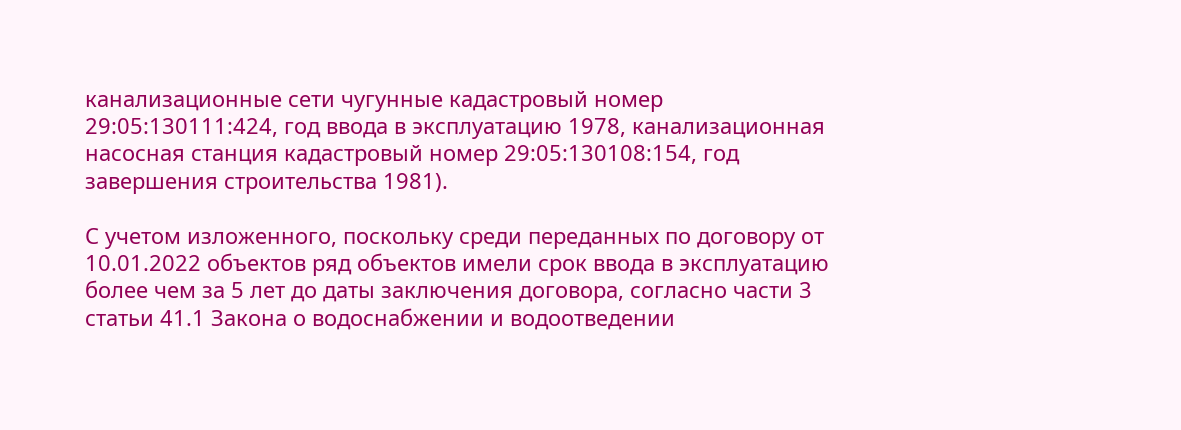канализационные сети чугунные кадастровый номер 29:05:130111:424, год ввода в эксплуатацию 1978, канализационная насосная станция кадастровый номер 29:05:130108:154, год завершения строительства 1981).

С учетом изложенного, поскольку среди переданных по договору от 10.01.2022 объектов ряд объектов имели срок ввода в эксплуатацию более чем за 5 лет до даты заключения договора, согласно части 3 статьи 41.1 Закона о водоснабжении и водоотведении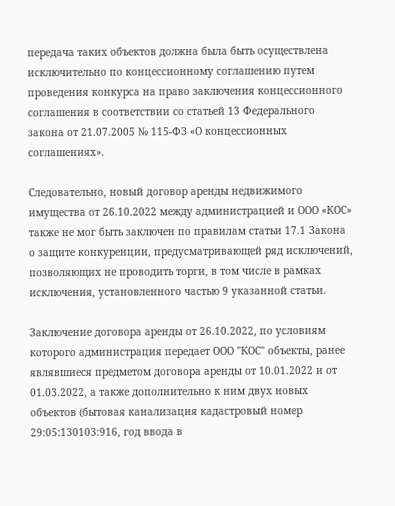передача таких объектов должна была быть осуществлена исключительно по концессионному соглашению путем проведения конкурса на право заключения концессионного соглашения в соответствии со статьей 13 Федерального закона от 21.07.2005 № 115-ФЗ «О концессионных соглашениях».

Следовательно, новый договор аренды недвижимого имущества от 26.10.2022 между администрацией и ООО «КОС» также не мог быть заключен по правилам статьи 17.1 Закона о защите конкуренции, предусматривающей ряд исключений, позволяющих не проводить торги, в том числе в рамках исключения, установленного частью 9 указанной статьи.

Заключение договора аренды от 26.10.2022, по условиям которого администрация передает ООО "КОС" объекты, ранее являвшиеся предметом договора аренды от 10.01.2022 и от 01.03.2022, а также дополнительно к ним двух новых объектов (бытовая канализация кадастровый номер 29:05:130103:916, год ввода в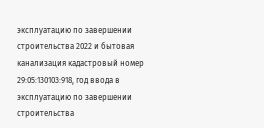эксплуатацию по завершении строительства 2022 и бытовая канализация кадастровый номер 29:05:130103:918, год ввода в эксплуатацию по завершении строительства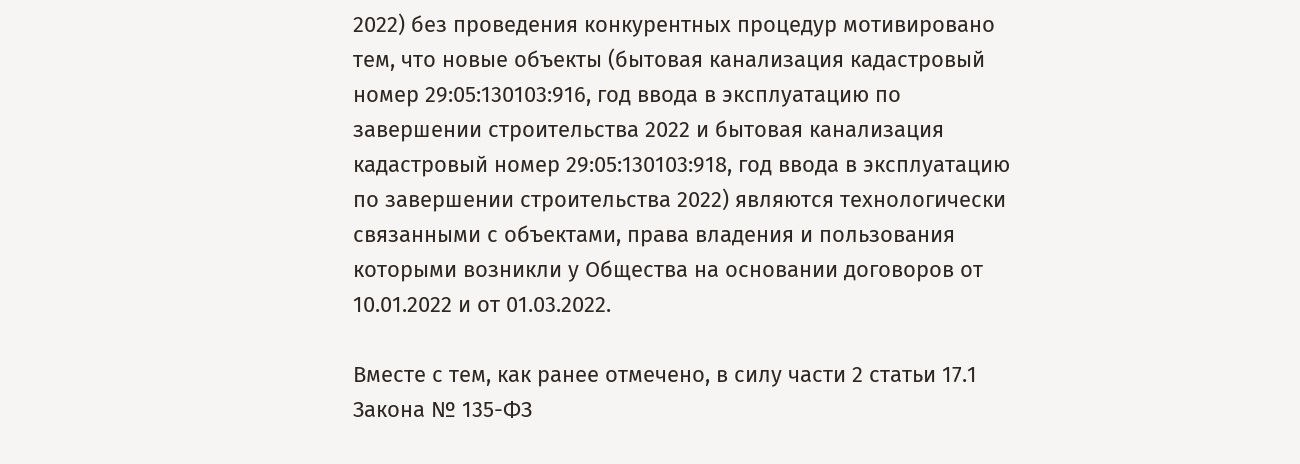2022) без проведения конкурентных процедур мотивировано тем, что новые объекты (бытовая канализация кадастровый номер 29:05:130103:916, год ввода в эксплуатацию по завершении строительства 2022 и бытовая канализация кадастровый номер 29:05:130103:918, год ввода в эксплуатацию по завершении строительства 2022) являются технологически связанными с объектами, права владения и пользования которыми возникли у Общества на основании договоров от 10.01.2022 и от 01.03.2022.

Вместе с тем, как ранее отмечено, в силу части 2 статьи 17.1 Закона № 135-ФЗ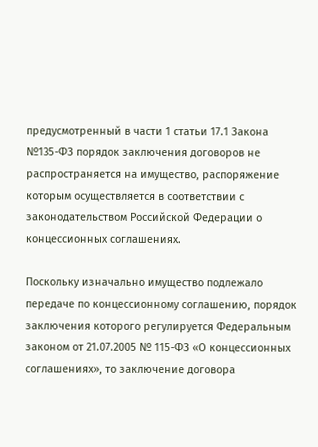предусмотренный в части 1 статьи 17.1 Закона №135-ФЗ порядок заключения договоров не распространяется на имущество, распоряжение которым осуществляется в соответствии с законодательством Российской Федерации о концессионных соглашениях.

Поскольку изначально имущество подлежало передаче по концессионному соглашению, порядок заключения которого регулируется Федеральным законом от 21.07.2005 № 115-ФЗ «О концессионных соглашениях», то заключение договора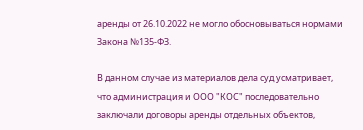аренды от 26.10.2022 не могло обосновываться нормами Закона №135-ФЗ.

В данном случае из материалов дела суд усматривает, что администрация и ООО "КОС" последовательно заключали договоры аренды отдельных объектов,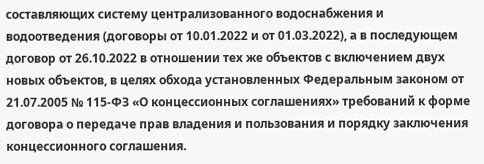составляющих систему централизованного водоснабжения и водоотведения (договоры от 10.01.2022 и от 01.03.2022), а в последующем договор от 26.10.2022 в отношении тех же объектов с включением двух новых объектов, в целях обхода установленных Федеральным законом от 21.07.2005 № 115-ФЗ «О концессионных соглашениях» требований к форме договора о передаче прав владения и пользования и порядку заключения концессионного соглашения.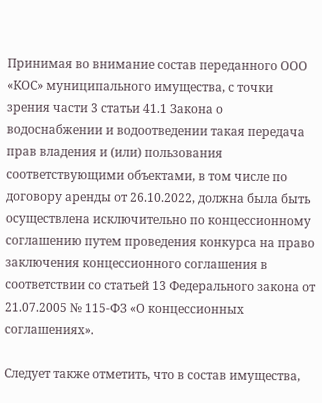Принимая во внимание состав переданного ООО «КОС» муниципального имущества, с точки зрения части 3 статьи 41.1 Закона о водоснабжении и водоотведении такая передача прав владения и (или) пользования соответствующими объектами, в том числе по договору аренды от 26.10.2022, должна была быть осуществлена исключительно по концессионному соглашению путем проведения конкурса на право заключения концессионного соглашения в соответствии со статьей 13 Федерального закона от 21.07.2005 № 115-ФЗ «О концессионных соглашениях».

Следует также отметить, что в состав имущества,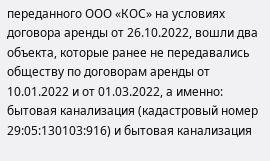переданного ООО «КОС» на условиях договора аренды от 26.10.2022, вошли два объекта, которые ранее не передавались обществу по договорам аренды от 10.01.2022 и от 01.03.2022, а именно: бытовая канализация (кадастровый номер 29:05:130103:916) и бытовая канализация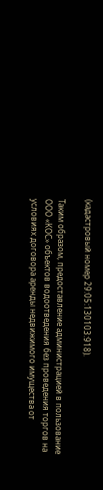(кадастровый номер 29:05:130103:918).

Таким образом, предоставление администрацией в пользование ООО «КОС» объектов водоотведения без проведения торгов на условиях договора аренды недвижимого имущества от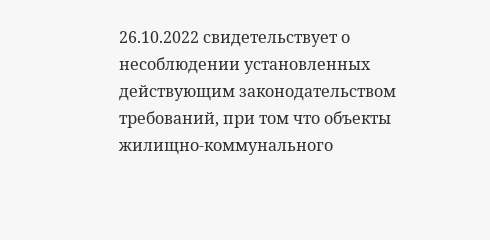26.10.2022 свидетельствует о несоблюдении установленных действующим законодательством требований, при том что объекты жилищно-коммунального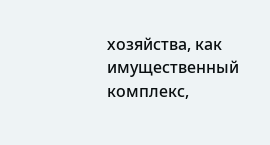хозяйства, как имущественный комплекс,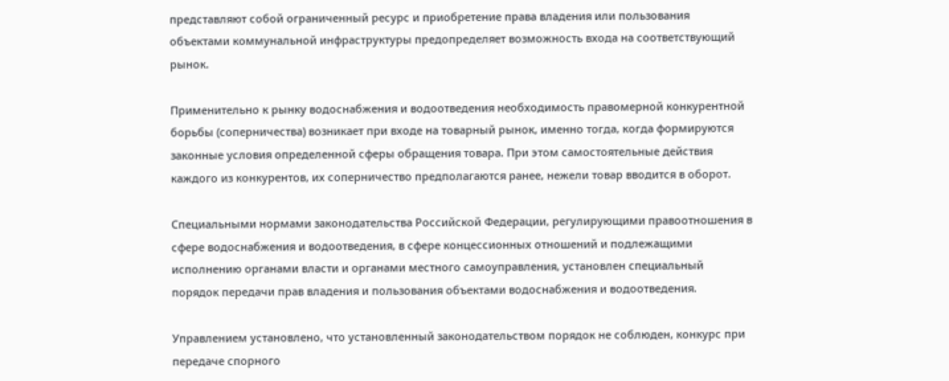представляют собой ограниченный ресурс и приобретение права владения или пользования объектами коммунальной инфраструктуры предопределяет возможность входа на соответствующий рынок.

Применительно к рынку водоснабжения и водоотведения необходимость правомерной конкурентной борьбы (соперничества) возникает при входе на товарный рынок, именно тогда, когда формируются законные условия определенной сферы обращения товара. При этом самостоятельные действия каждого из конкурентов, их соперничество предполагаются ранее, нежели товар вводится в оборот.

Специальными нормами законодательства Российской Федерации, регулирующими правоотношения в сфере водоснабжения и водоотведения, в сфере концессионных отношений и подлежащими исполнению органами власти и органами местного самоуправления, установлен специальный порядок передачи прав владения и пользования объектами водоснабжения и водоотведения.

Управлением установлено, что установленный законодательством порядок не соблюден, конкурс при передаче спорного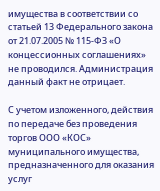имущества в соответствии со статьей 13 Федерального закона от 21.07.2005 № 115-ФЗ «О концессионных соглашениях» не проводился. Администрация данный факт не отрицает.

С учетом изложенного, действия по передаче без проведения торгов ООО «КОС» муниципального имущества, предназначенного для оказания услуг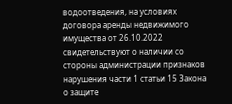водоотведения, на условиях договора аренды недвижимого имущества от 26.10.2022 свидетельствуют о наличии со стороны администрации признаков нарушения части 1 статьи 15 Закона о защите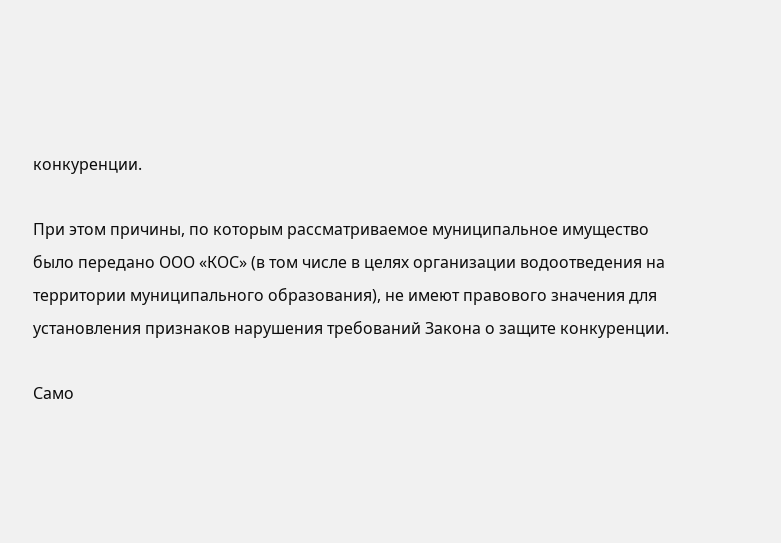конкуренции.

При этом причины, по которым рассматриваемое муниципальное имущество было передано ООО «КОС» (в том числе в целях организации водоотведения на территории муниципального образования), не имеют правового значения для установления признаков нарушения требований Закона о защите конкуренции.

Само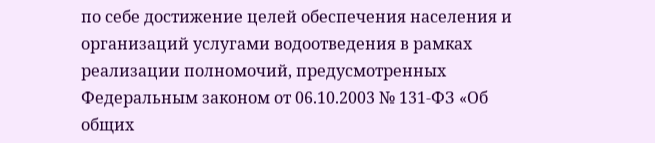по себе достижение целей обеспечения населения и организаций услугами водоотведения в рамках реализации полномочий, предусмотренных Федеральным законом от 06.10.2003 № 131-ФЗ «Об общих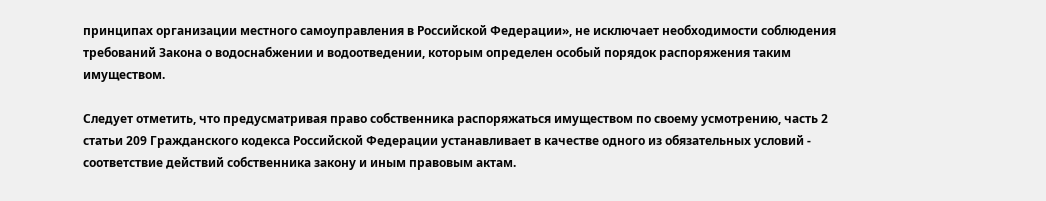принципах организации местного самоуправления в Российской Федерации», не исключает необходимости соблюдения требований Закона о водоснабжении и водоотведении, которым определен особый порядок распоряжения таким имуществом.

Следует отметить, что предусматривая право собственника распоряжаться имуществом по своему усмотрению, часть 2 статьи 209 Гражданского кодекса Российской Федерации устанавливает в качестве одного из обязательных условий - соответствие действий собственника закону и иным правовым актам.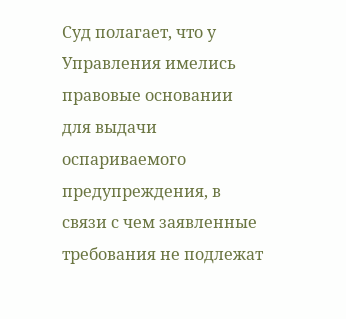Суд полагает, что у Управления имелись правовые основании для выдачи оспариваемого предупреждения, в связи с чем заявленные требования не подлежат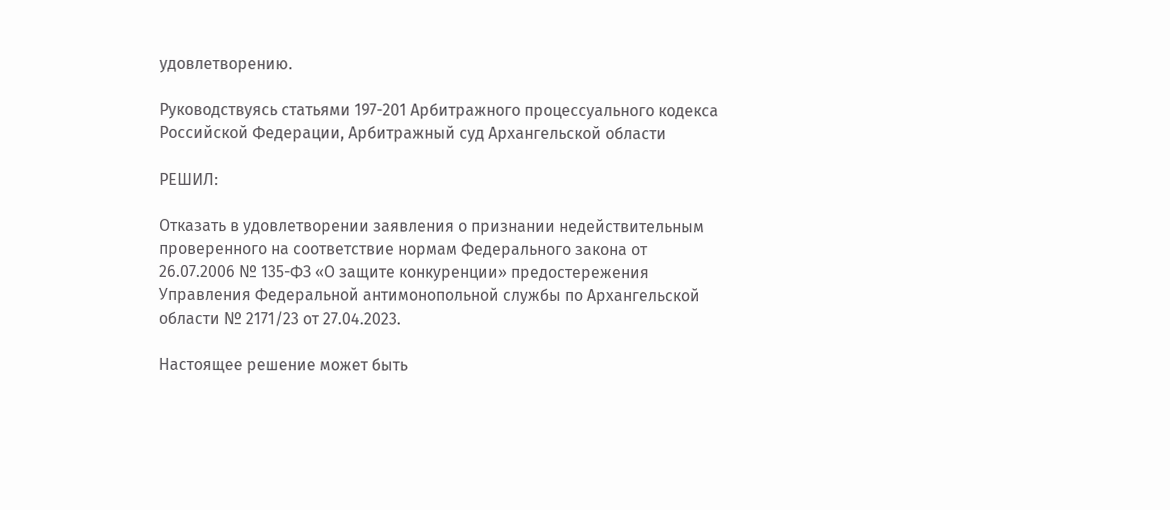удовлетворению.

Руководствуясь статьями 197-201 Арбитражного процессуального кодекса Российской Федерации, Арбитражный суд Архангельской области

РЕШИЛ:

Отказать в удовлетворении заявления о признании недействительным проверенного на соответствие нормам Федерального закона от 26.07.2006 № 135-ФЗ «О защите конкуренции» предостережения Управления Федеральной антимонопольной службы по Архангельской области № 2171/23 от 27.04.2023.

Настоящее решение может быть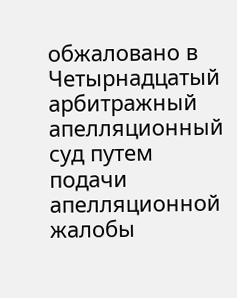обжаловано в Четырнадцатый арбитражный апелляционный суд путем подачи апелляционной жалобы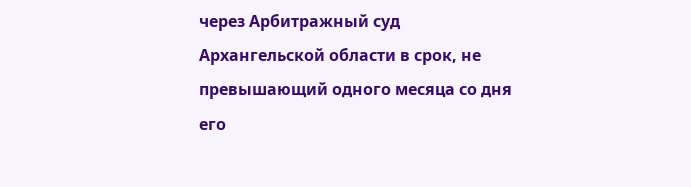через Арбитражный суд Архангельской области в срок, не превышающий одного месяца со дня его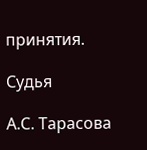принятия.

Судья

А.С. Тарасова